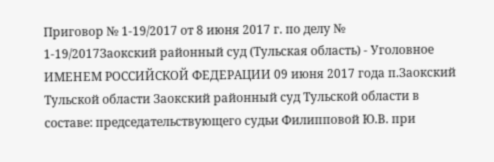Приговор № 1-19/2017 от 8 июня 2017 г. по делу № 1-19/2017Заокский районный суд (Тульская область) - Уголовное ИМЕНЕМ РОССИЙСКОЙ ФЕДЕРАЦИИ 09 июня 2017 года п.Заокский Тульской области Заокский районный суд Тульской области в составе: председательствующего судьи Филипповой Ю.В. при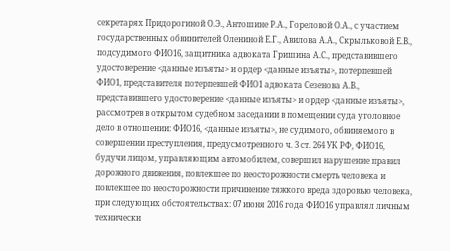секретарях Придорогиной О.Э., Антошине Р.А., Гореловой О.А., с участием государственных обвинителей Олениной Е.Г., Авилова А.А., Скрыльковой Е.В., подсудимого ФИО16, защитника адвоката Гришина А.С., представившего удостоверение <данные изъяты> и ордер <данные изъяты>, потерпевшей ФИО1, представителя потерпевшей ФИО1 адвоката Сезенова А.В., представившего удостоверение <данные изъяты> и ордер <данные изъяты>, рассмотрев в открытом судебном заседании в помещении суда уголовное дело в отношении: ФИО16, <данные изъяты>, не судимого, обвиняемого в совершении преступления, предусмотренного ч. 3 ст. 264 УК РФ, ФИО16, будучи лицом, управляющим автомобилем, совершил нарушение правил дорожного движения, повлекшее по неосторожности смерть человека и повлекшее по неосторожности причинение тяжкого вреда здоровью человека, при следующих обстоятельствах: 07 июня 2016 года ФИО16 управлял личным технически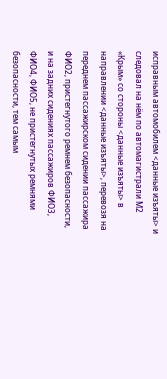исправным автомобилем <данные изъяты> и следовал на нём по автомагистрали М2 «Крым» со стороны <данные изъяты> в направлении <данные изъяты>, перевозя на переднем пассажирском сидении пассажира ФИО2, пристегнутого ремнем безопасности, и на задних сидениях пассажиров ФИО3, ФИО4, ФИО5, не пристегнутых ремнями безопасности, тем самым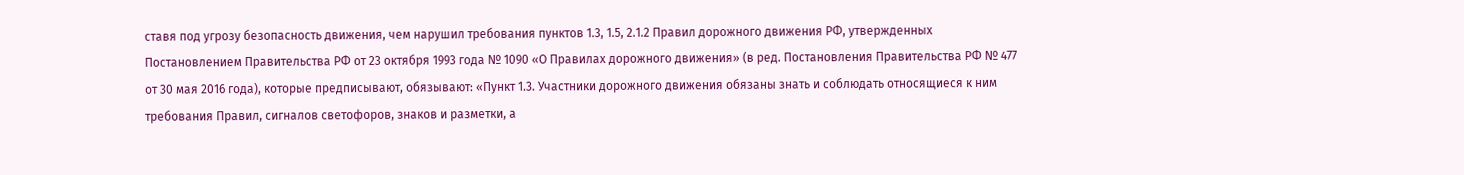ставя под угрозу безопасность движения, чем нарушил требования пунктов 1.3, 1.5, 2.1.2 Правил дорожного движения РФ, утвержденных Постановлением Правительства РФ от 23 октября 1993 года № 1090 «О Правилах дорожного движения» (в ред. Постановления Правительства РФ № 477 от 30 мая 2016 года), которые предписывают, обязывают: «Пункт 1.3. Участники дорожного движения обязаны знать и соблюдать относящиеся к ним требования Правил, сигналов светофоров, знаков и разметки, а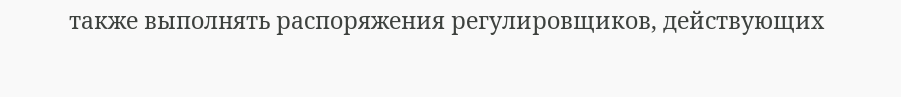также выполнять распоряжения регулировщиков, действующих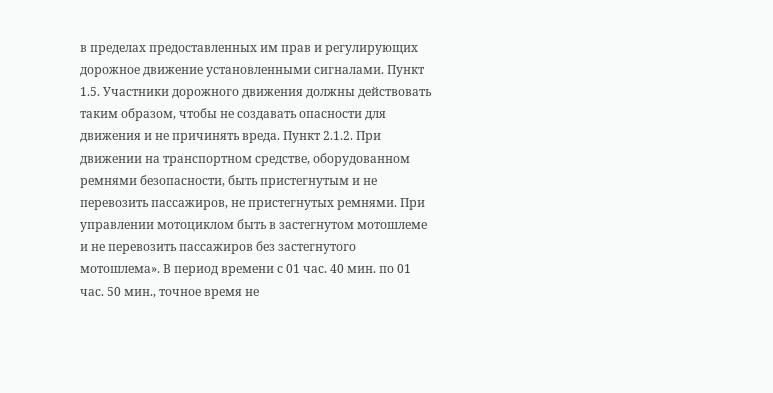в пределах предоставленных им прав и регулирующих дорожное движение установленными сигналами. Пункт 1.5. Участники дорожного движения должны действовать таким образом, чтобы не создавать опасности для движения и не причинять вреда. Пункт 2.1.2. При движении на транспортном средстве, оборудованном ремнями безопасности, быть пристегнутым и не перевозить пассажиров, не пристегнутых ремнями. При управлении мотоциклом быть в застегнутом мотошлеме и не перевозить пассажиров без застегнутого мотошлема». В период времени с 01 час. 40 мин. по 01 час. 50 мин., точное время не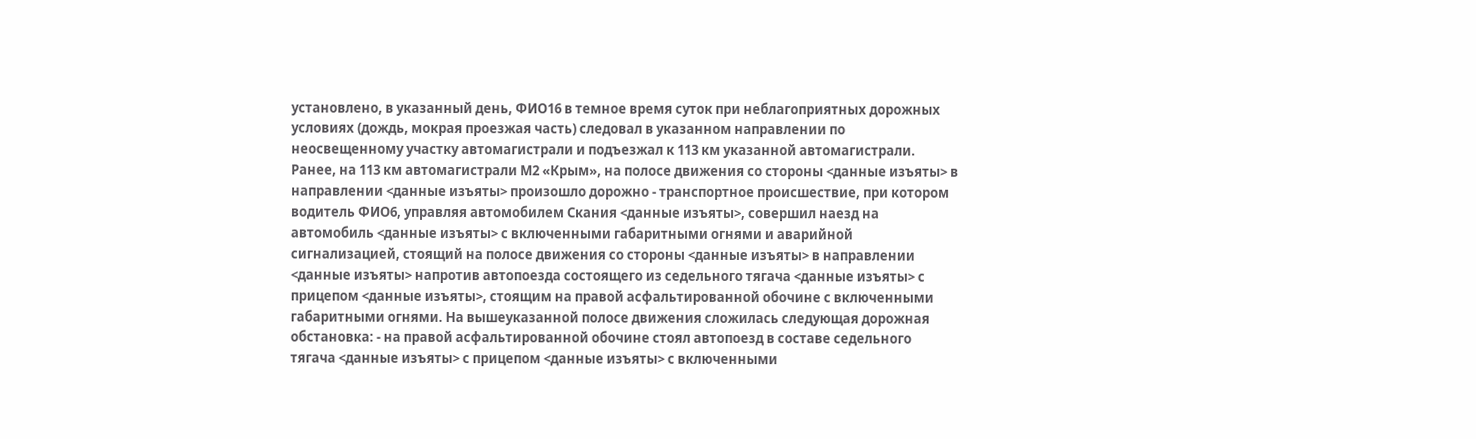установлено, в указанный день, ФИО16 в темное время суток при неблагоприятных дорожных условиях (дождь, мокрая проезжая часть) следовал в указанном направлении по неосвещенному участку автомагистрали и подъезжал к 113 км указанной автомагистрали. Ранее, на 113 км автомагистрали М2 «Крым», на полосе движения со стороны <данные изъяты> в направлении <данные изъяты> произошло дорожно - транспортное происшествие, при котором водитель ФИО6, управляя автомобилем Скания <данные изъяты>, совершил наезд на автомобиль <данные изъяты> с включенными габаритными огнями и аварийной сигнализацией, стоящий на полосе движения со стороны <данные изъяты> в направлении <данные изъяты> напротив автопоезда состоящего из седельного тягача <данные изъяты> с прицепом <данные изъяты>, стоящим на правой асфальтированной обочине с включенными габаритными огнями. На вышеуказанной полосе движения сложилась следующая дорожная обстановка: - на правой асфальтированной обочине стоял автопоезд в составе седельного тягача <данные изъяты> с прицепом <данные изъяты> с включенными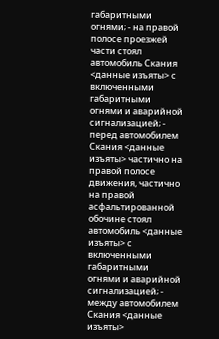габаритными огнями; - на правой полосе проезжей части стоял автомобиль Скания <данные изъяты> с включенными габаритными огнями и аварийной сигнализацией; - перед автомобилем Скания <данные изъяты> частично на правой полосе движения, частично на правой асфальтированной обочине стоял автомобиль <данные изъяты> с включенными габаритными огнями и аварийной сигнализацией; - между автомобилем Скания <данные изъяты>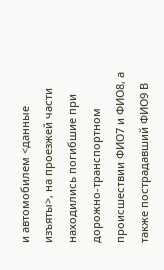и автомобилем <данные изъяты>, на проезжей части находились погибшие при дорожно-транспортном происшествии ФИО7 и ФИО8, а также пострадавший ФИО9 В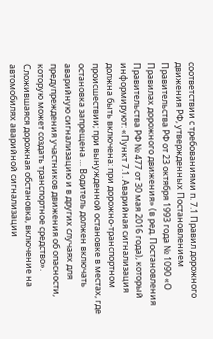соответствии с требованиями п. 7.1 Правил дорожного движения РФ, утвержденных Постановлением Правительства РФ от 23 октября 1993 года № 1090 «О Правилах дорожного движения» (в ред. Постановления Правительства РФ № 477 от 30 мая 2016 года), который информируют: «Пункт 7.1. Аварийная сигнализация должна быть включена: при дорожно-транспортном происшествии; при вынужденной остановке в местах, где остановка запрещена … Водитель должен включать аварийную сигнализацию и в других случаях для предупреждения участников движения об опасности, которую может создать транспортное средство». Сложившаяся дорожная обстановка, включение на автомобилях аварийной сигнализации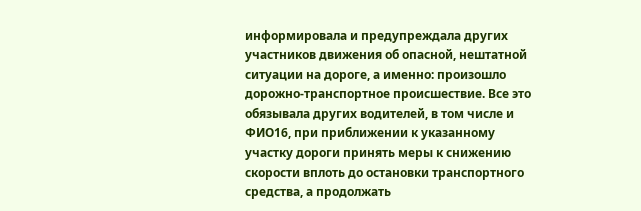информировала и предупреждала других участников движения об опасной, нештатной ситуации на дороге, а именно: произошло дорожно-транспортное происшествие. Все это обязывала других водителей, в том числе и ФИО16, при приближении к указанному участку дороги принять меры к снижению скорости вплоть до остановки транспортного средства, а продолжать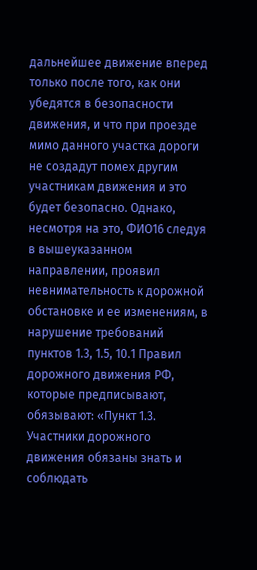дальнейшее движение вперед только после того, как они убедятся в безопасности движения, и что при проезде мимо данного участка дороги не создадут помех другим участникам движения и это будет безопасно. Однако, несмотря на это, ФИО16 следуя в вышеуказанном направлении, проявил невнимательность к дорожной обстановке и ее изменениям, в нарушение требований пунктов 1.3, 1.5, 10.1 Правил дорожного движения РФ, которые предписывают, обязывают: «Пункт 1.3. Участники дорожного движения обязаны знать и соблюдать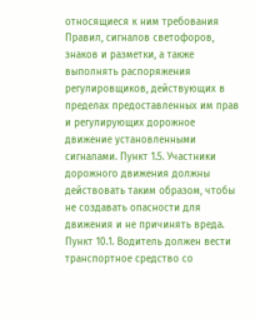относящиеся к ним требования Правил, сигналов светофоров, знаков и разметки, а также выполнять распоряжения регулировщиков, действующих в пределах предоставленных им прав и регулирующих дорожное движение установленными сигналами. Пункт 1.5. Участники дорожного движения должны действовать таким образом, чтобы не создавать опасности для движения и не причинять вреда. Пункт 10.1. Водитель должен вести транспортное средство со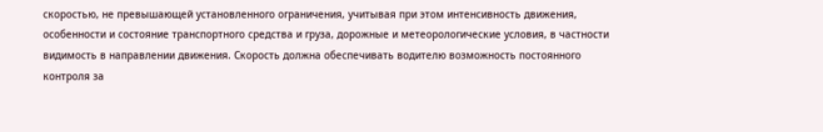скоростью, не превышающей установленного ограничения, учитывая при этом интенсивность движения, особенности и состояние транспортного средства и груза, дорожные и метеорологические условия, в частности видимость в направлении движения. Скорость должна обеспечивать водителю возможность постоянного контроля за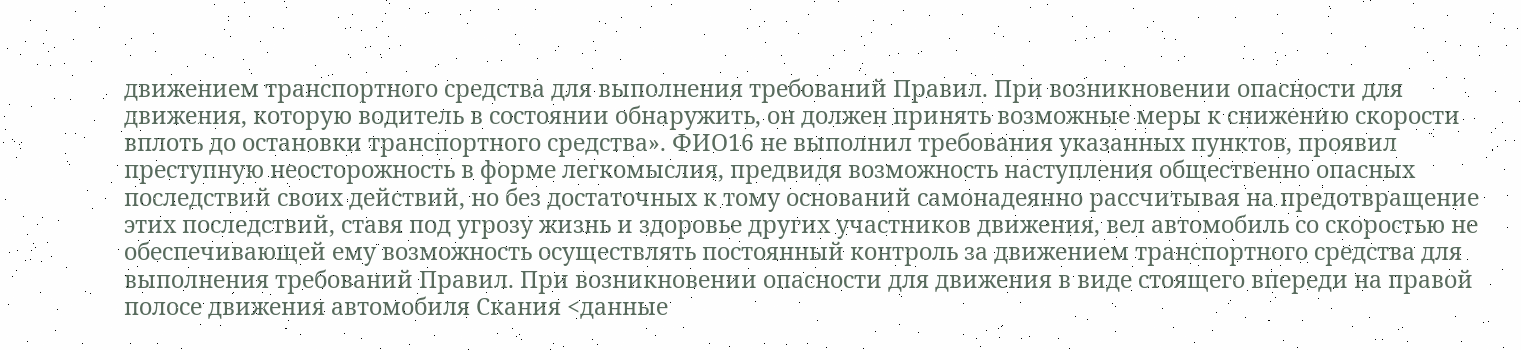движением транспортного средства для выполнения требований Правил. При возникновении опасности для движения, которую водитель в состоянии обнаружить, он должен принять возможные меры к снижению скорости вплоть до остановки транспортного средства». ФИО16 не выполнил требования указанных пунктов, проявил преступную неосторожность в форме легкомыслия, предвидя возможность наступления общественно опасных последствий своих действий, но без достаточных к тому оснований самонадеянно рассчитывая на предотвращение этих последствий, ставя под угрозу жизнь и здоровье других участников движения, вел автомобиль со скоростью не обеспечивающей ему возможность осуществлять постоянный контроль за движением транспортного средства для выполнения требований Правил. При возникновении опасности для движения в виде стоящего впереди на правой полосе движения автомобиля Скания <данные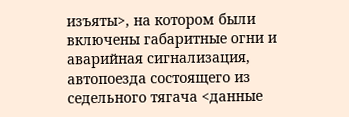изъяты>, на котором были включены габаритные огни и аварийная сигнализация, автопоезда состоящего из седельного тягача <данные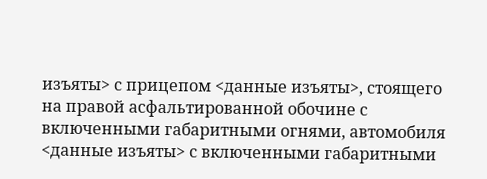изъяты> с прицепом <данные изъяты>, стоящего на правой асфальтированной обочине с включенными габаритными огнями, автомобиля <данные изъяты> с включенными габаритными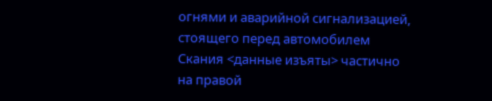огнями и аварийной сигнализацией, стоящего перед автомобилем Скания <данные изъяты> частично на правой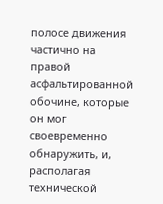полосе движения частично на правой асфальтированной обочине, которые он мог своевременно обнаружить, и, располагая технической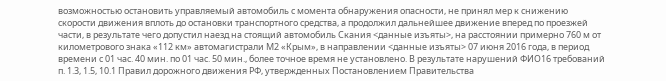возможностью остановить управляемый автомобиль с момента обнаружения опасности, не принял мер к снижению скорости движения вплоть до остановки транспортного средства, а продолжил дальнейшее движение вперед по проезжей части, в результате чего допустил наезд на стоящий автомобиль Скания <данные изъяты>, на расстоянии примерно 760 м от километрового знака «112 км» автомагистрали М2 «Крым», в направлении <данные изъяты> 07 июня 2016 года, в период времени с 01 час. 40 мин. по 01 час. 50 мин., более точное время не установлено. В результате нарушений ФИО16 требований п. 1.3, 1.5, 10.1 Правил дорожного движения РФ, утвержденных Постановлением Правительства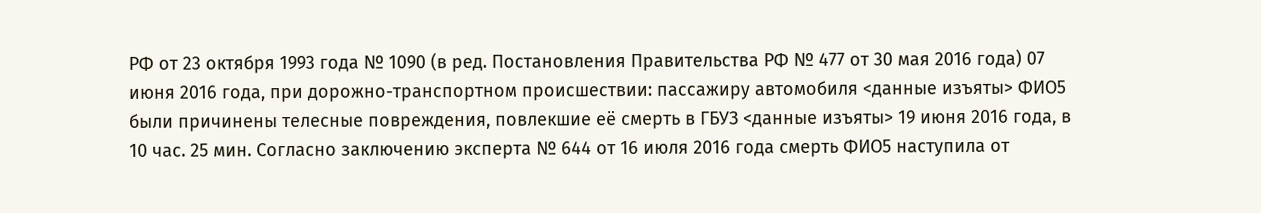РФ от 23 октября 1993 года № 1090 (в ред. Постановления Правительства РФ № 477 от 30 мая 2016 года) 07 июня 2016 года, при дорожно-транспортном происшествии: пассажиру автомобиля <данные изъяты> ФИО5 были причинены телесные повреждения, повлекшие её смерть в ГБУЗ <данные изъяты> 19 июня 2016 года, в 10 час. 25 мин. Согласно заключению эксперта № 644 от 16 июля 2016 года смерть ФИО5 наступила от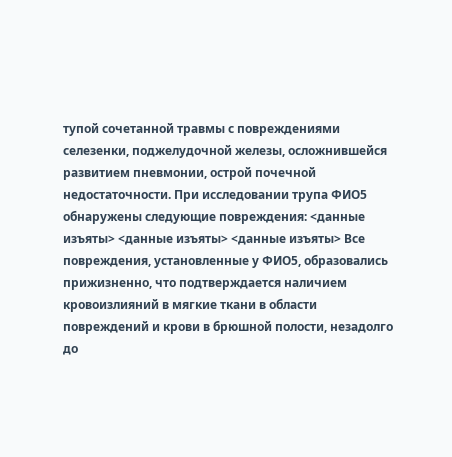тупой сочетанной травмы с повреждениями селезенки, поджелудочной железы, осложнившейся развитием пневмонии, острой почечной недостаточности. При исследовании трупа ФИО5 обнаружены следующие повреждения: <данные изъяты> <данные изъяты> <данные изъяты> Все повреждения, установленные у ФИО5, образовались прижизненно, что подтверждается наличием кровоизлияний в мягкие ткани в области повреждений и крови в брюшной полости, незадолго до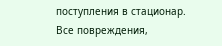поступления в стационар. Все повреждения,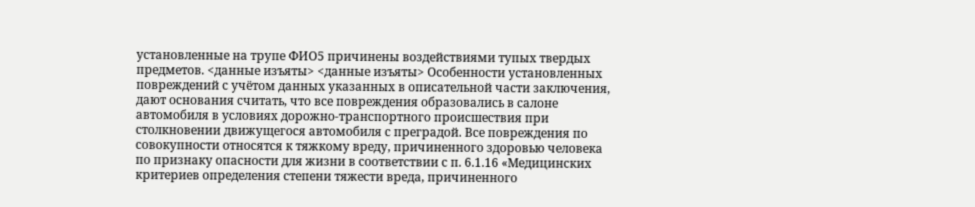установленные на трупе ФИО5 причинены воздействиями тупых твердых предметов. <данные изъяты> <данные изъяты> Особенности установленных повреждений с учётом данных указанных в описательной части заключения, дают основания считать, что все повреждения образовались в салоне автомобиля в условиях дорожно-транспортного происшествия при столкновении движущегося автомобиля с преградой. Все повреждения по совокупности относятся к тяжкому вреду, причиненного здоровью человека по признаку опасности для жизни в соответствии с п. 6.1.16 «Медицинских критериев определения степени тяжести вреда, причиненного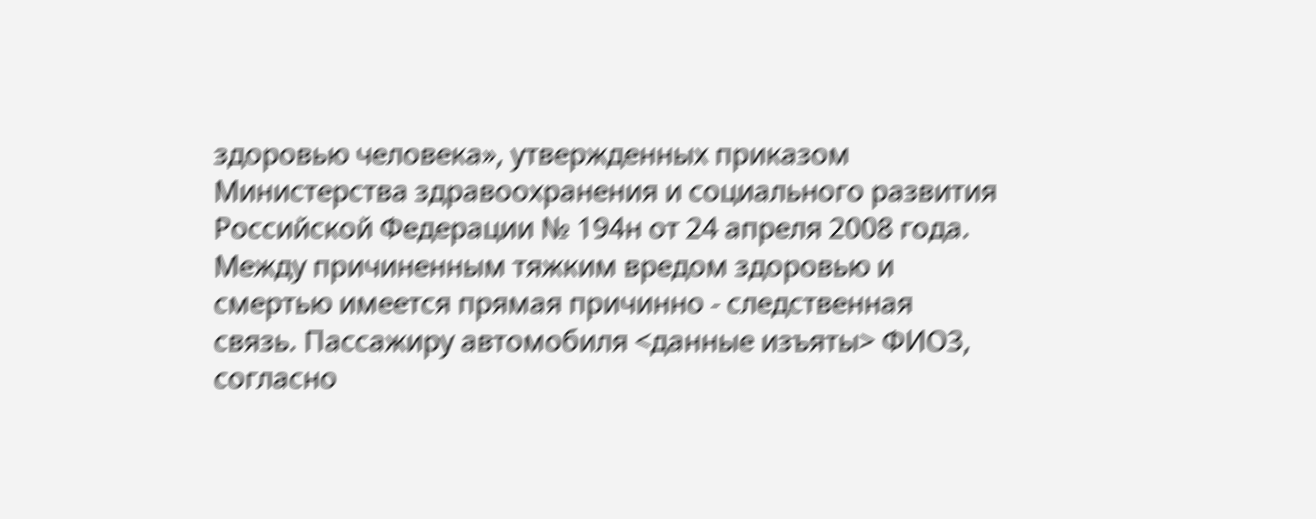здоровью человека», утвержденных приказом Министерства здравоохранения и социального развития Российской Федерации № 194н от 24 апреля 2008 года. Между причиненным тяжким вредом здоровью и смертью имеется прямая причинно - следственная связь. Пассажиру автомобиля <данные изъяты> ФИО3, согласно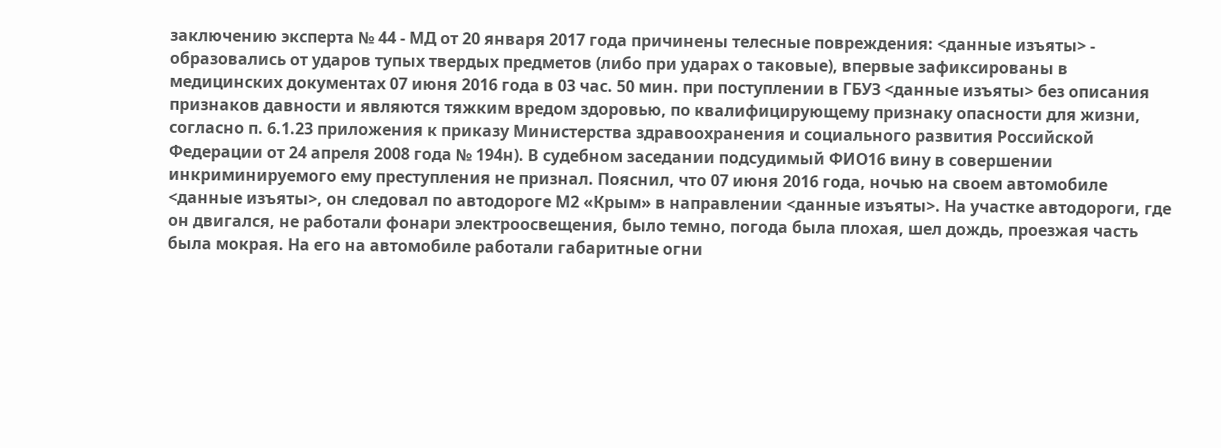заключению эксперта № 44 - МД от 20 января 2017 года причинены телесные повреждения: <данные изъяты> - образовались от ударов тупых твердых предметов (либо при ударах о таковые), впервые зафиксированы в медицинских документах 07 июня 2016 года в 03 час. 50 мин. при поступлении в ГБУЗ <данные изъяты> без описания признаков давности и являются тяжким вредом здоровью, по квалифицирующему признаку опасности для жизни, согласно п. 6.1.23 приложения к приказу Министерства здравоохранения и социального развития Российской Федерации от 24 апреля 2008 года № 194н). В судебном заседании подсудимый ФИО16 вину в совершении инкриминируемого ему преступления не признал. Пояснил, что 07 июня 2016 года, ночью на своем автомобиле <данные изъяты>, он следовал по автодороге М2 «Крым» в направлении <данные изъяты>. На участке автодороги, где он двигался, не работали фонари электроосвещения, было темно, погода была плохая, шел дождь, проезжая часть была мокрая. На его на автомобиле работали габаритные огни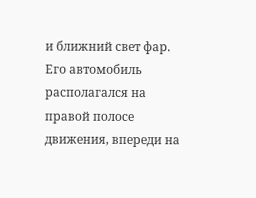и ближний свет фар. Его автомобиль располагался на правой полосе движения, впереди на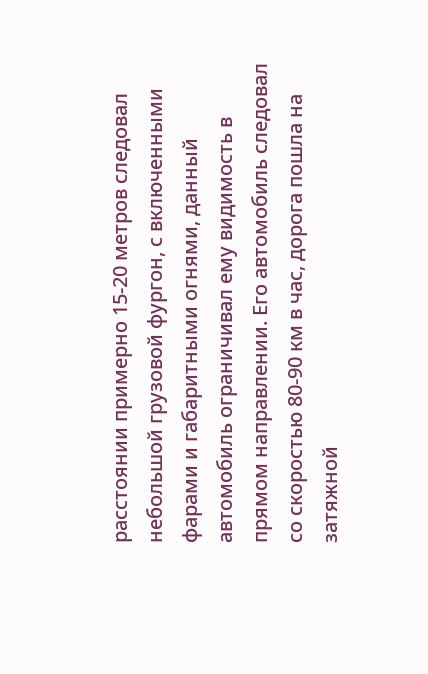расстоянии примерно 15-20 метров следовал небольшой грузовой фургон, с включенными фарами и габаритными огнями, данный автомобиль ограничивал ему видимость в прямом направлении. Его автомобиль следовал со скоростью 80-90 км в час, дорога пошла на затяжной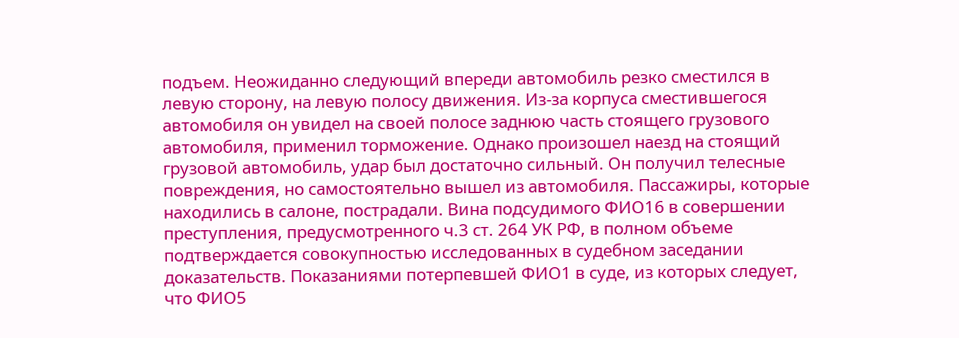подъем. Неожиданно следующий впереди автомобиль резко сместился в левую сторону, на левую полосу движения. Из-за корпуса сместившегося автомобиля он увидел на своей полосе заднюю часть стоящего грузового автомобиля, применил торможение. Однако произошел наезд на стоящий грузовой автомобиль, удар был достаточно сильный. Он получил телесные повреждения, но самостоятельно вышел из автомобиля. Пассажиры, которые находились в салоне, пострадали. Вина подсудимого ФИО16 в совершении преступления, предусмотренного ч.3 ст. 264 УК РФ, в полном объеме подтверждается совокупностью исследованных в судебном заседании доказательств. Показаниями потерпевшей ФИО1 в суде, из которых следует, что ФИО5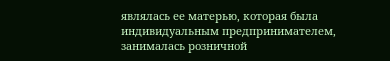являлась ее матерью, которая была индивидуальным предпринимателем, занималась розничной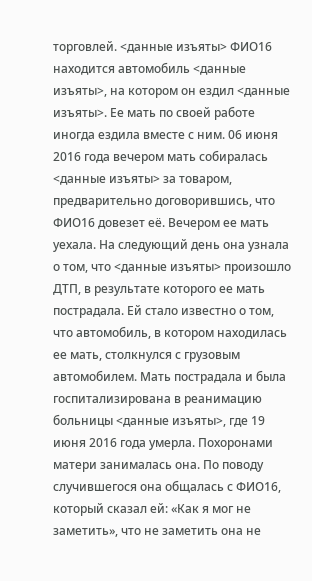торговлей. <данные изъяты> ФИО16 находится автомобиль <данные изъяты>, на котором он ездил <данные изъяты>. Ее мать по своей работе иногда ездила вместе с ним. 06 июня 2016 года вечером мать собиралась <данные изъяты> за товаром, предварительно договорившись, что ФИО16 довезет её. Вечером ее мать уехала. На следующий день она узнала о том, что <данные изъяты> произошло ДТП, в результате которого ее мать пострадала. Ей стало известно о том, что автомобиль, в котором находилась ее мать, столкнулся с грузовым автомобилем. Мать пострадала и была госпитализирована в реанимацию больницы <данные изъяты>, где 19 июня 2016 года умерла. Похоронами матери занималась она. По поводу случившегося она общалась с ФИО16, который сказал ей: «Как я мог не заметить», что не заметить она не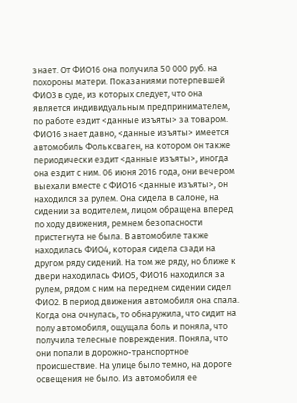знает. От ФИО16 она получила 50 000 руб. на похороны матери. Показаниями потерпевшей ФИО3 в суде, из которых следует, что она является индивидуальным предпринимателем, по работе ездит <данные изъяты> за товаром. ФИО16 знает давно, <данные изъяты> имеется автомобиль Фольксваген, на котором он также периодически ездит <данные изъяты>, иногда она ездит с ним. 06 июня 2016 года, они вечером выехали вместе с ФИО16 <данные изъяты>, он находился за рулем. Она сидела в салоне, на сидении за водителем, лицом обращена вперед по ходу движения, ремнем безопасности пристегнута не была. В автомобиле также находилась ФИО4, которая сидела сзади на другом ряду сидений. На том же ряду, но ближе к двери находилась ФИО5, ФИО16 находился за рулем, рядом с ним на переднем сидении сидел ФИО2. В период движения автомобиля она спала. Когда она очнулась, то обнаружила, что сидит на полу автомобиля, ощущала боль и поняла, что получила телесные повреждения. Поняла, что они попали в дорожно-транспортное происшествие. На улице было темно, на дороге освещения не было. Из автомобиля ее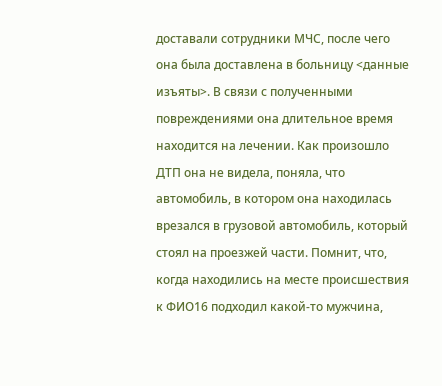доставали сотрудники МЧС, после чего она была доставлена в больницу <данные изъяты>. В связи с полученными повреждениями она длительное время находится на лечении. Как произошло ДТП она не видела, поняла, что автомобиль, в котором она находилась врезался в грузовой автомобиль, который стоял на проезжей части. Помнит, что, когда находились на месте происшествия к ФИО16 подходил какой-то мужчина,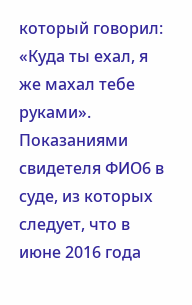который говорил: «Куда ты ехал, я же махал тебе руками». Показаниями свидетеля ФИО6 в суде, из которых следует, что в июне 2016 года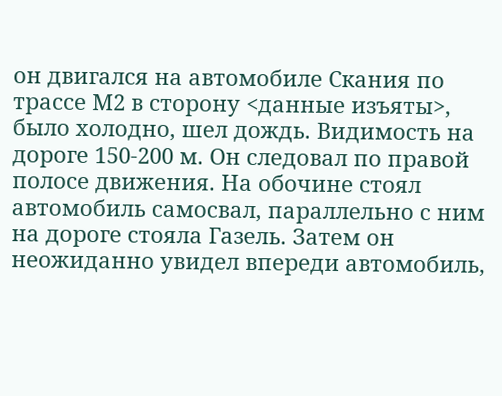он двигался на автомобиле Скания по трассе М2 в сторону <данные изъяты>, было холодно, шел дождь. Видимость на дороге 150-200 м. Он следовал по правой полосе движения. На обочине стоял автомобиль самосвал, параллельно с ним на дороге стояла Газель. Затем он неожиданно увидел впереди автомобиль,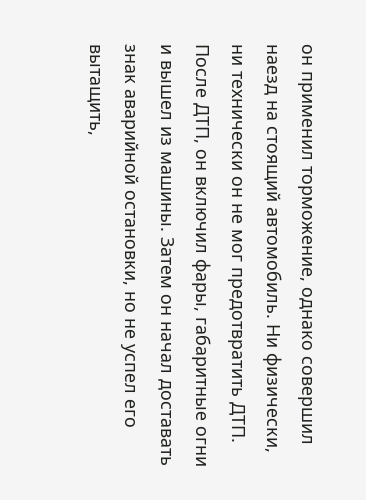он применил торможение, однако совершил наезд на стоящий автомобиль. Ни физически, ни технически он не мог предотвратить ДТП. После ДТП, он включил фары, габаритные огни и вышел из машины. Затем он начал доставать знак аварийной остановки, но не успел его вытащить,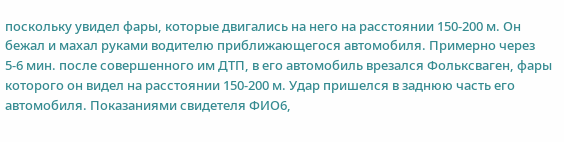поскольку увидел фары, которые двигались на него на расстоянии 150-200 м. Он бежал и махал руками водителю приближающегося автомобиля. Примерно через 5-6 мин. после совершенного им ДТП, в его автомобиль врезался Фольксваген, фары которого он видел на расстоянии 150-200 м. Удар пришелся в заднюю часть его автомобиля. Показаниями свидетеля ФИО6,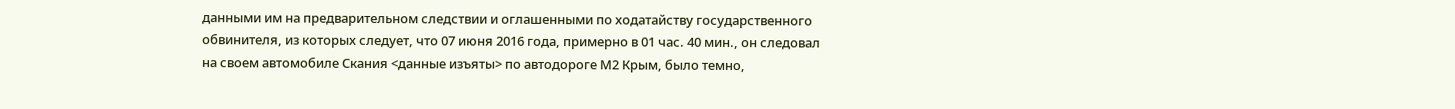данными им на предварительном следствии и оглашенными по ходатайству государственного обвинителя, из которых следует, что 07 июня 2016 года, примерно в 01 час. 40 мин., он следовал на своем автомобиле Скания <данные изъяты> по автодороге М2 Крым, было темно,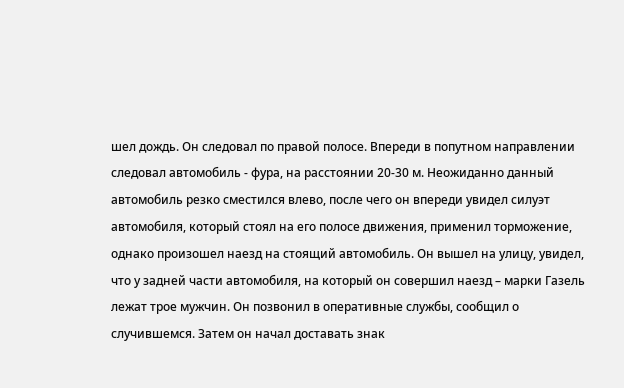шел дождь. Он следовал по правой полосе. Впереди в попутном направлении следовал автомобиль - фура, на расстоянии 20-30 м. Неожиданно данный автомобиль резко сместился влево, после чего он впереди увидел силуэт автомобиля, который стоял на его полосе движения, применил торможение, однако произошел наезд на стоящий автомобиль. Он вышел на улицу, увидел, что у задней части автомобиля, на который он совершил наезд – марки Газель лежат трое мужчин. Он позвонил в оперативные службы, сообщил о случившемся. Затем он начал доставать знак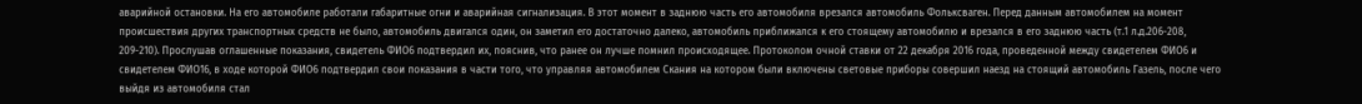аварийной остановки. На его автомобиле работали габаритные огни и аварийная сигнализация. В этот момент в заднюю часть его автомобиля врезался автомобиль Фольксваген. Перед данным автомобилем на момент происшествия других транспортных средств не было, автомобиль двигался один, он заметил его достаточно далеко, автомобиль приближался к его стоящему автомобилю и врезался в его заднюю часть (т.1 л.д.206-208, 209-210). Прослушав оглашенные показания, свидетель ФИО6 подтвердил их, пояснив, что ранее он лучше помнил происходящее. Протоколом очной ставки от 22 декабря 2016 года, проведенной между свидетелем ФИО6 и свидетелем ФИО16, в ходе которой ФИО6 подтвердил свои показания в части того, что управляя автомобилем Скания на котором были включены световые приборы совершил наезд на стоящий автомобиль Газель, после чего выйдя из автомобиля стал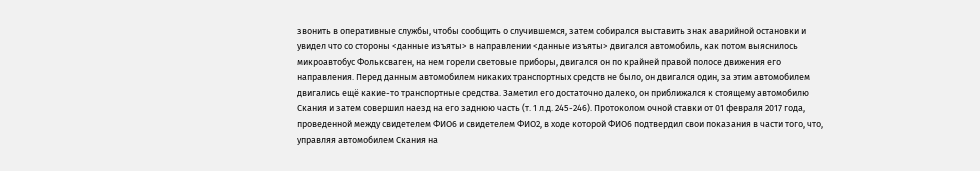звонить в оперативные службы, чтобы сообщить о случившемся, затем собирался выставить знак аварийной остановки и увидел что со стороны <данные изъяты> в направлении <данные изъяты> двигался автомобиль, как потом выяснилось микроавтобус Фольксваген, на нем горели световые приборы, двигался он по крайней правой полосе движения его направления. Перед данным автомобилем никаких транспортных средств не было, он двигался один, за этим автомобилем двигались ещё какие-то транспортные средства. Заметил его достаточно далеко, он приближался к стоящему автомобилю Скания и затем совершил наезд на его заднюю часть (т. 1 л.д. 245-246). Протоколом очной ставки от 01 февраля 2017 года, проведенной между свидетелем ФИО6 и свидетелем ФИО2, в ходе которой ФИО6 подтвердил свои показания в части того, что, управляя автомобилем Скания на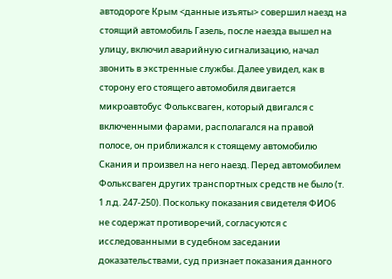автодороге Крым <данные изъяты> совершил наезд на стоящий автомобиль Газель, после наезда вышел на улицу, включил аварийную сигнализацию, начал звонить в экстренные службы. Далее увидел, как в сторону его стоящего автомобиля двигается микроавтобус Фольксваген, который двигался с включенными фарами, располагался на правой полосе, он приближался к стоящему автомобилю Скания и произвел на него наезд. Перед автомобилем Фольксваген других транспортных средств не было (т. 1 л.д. 247-250). Поскольку показания свидетеля ФИО6 не содержат противоречий, согласуются с исследованными в судебном заседании доказательствами, суд признает показания данного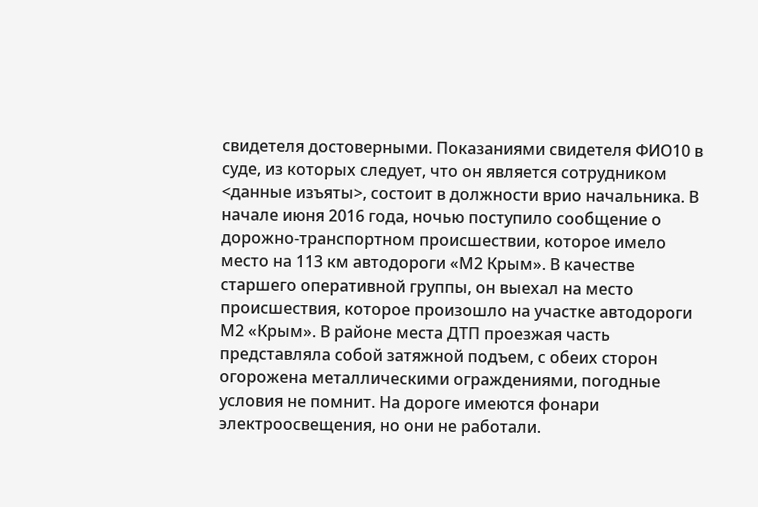свидетеля достоверными. Показаниями свидетеля ФИО10 в суде, из которых следует, что он является сотрудником <данные изъяты>, состоит в должности врио начальника. В начале июня 2016 года, ночью поступило сообщение о дорожно-транспортном происшествии, которое имело место на 113 км автодороги «М2 Крым». В качестве старшего оперативной группы, он выехал на место происшествия, которое произошло на участке автодороги М2 «Крым». В районе места ДТП проезжая часть представляла собой затяжной подъем, с обеих сторон огорожена металлическими ограждениями, погодные условия не помнит. На дороге имеются фонари электроосвещения, но они не работали.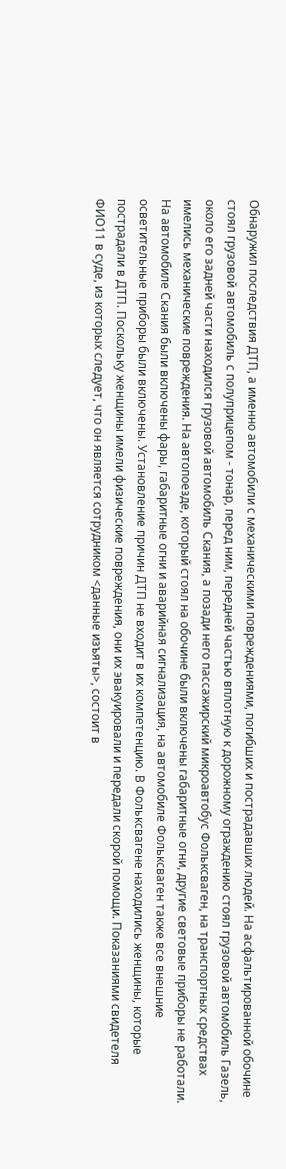Обнаружил последствия ДТП, а именно автомобили с механическими повреждениями, погибших и пострадавших людей. На асфальтированной обочине стоял грузовой автомобиль с полуприцепом - тонар, перед ним, передней частью вплотную к дорожному ограждению стоял грузовой автомобиль Газель, около его задней части находился грузовой автомобиль Скания, а позади него пассажирский микроавтобус Фольксваген, на транспортных средствах имелись механические повреждения. На автопоезде, который стоял на обочине были включены габаритные огни, другие световые приборы не работали. На автомобиле Скания были включены фары, габаритные огни и аварийная сигнализация, на автомобиле Фольксваген также все внешние осветительные приборы были включены. Установление причин ДТП не входит в их компетенцию. В Фольксвагене находились женщины, которые пострадали в ДТП. Поскольку женщины имели физические повреждения, они их эвакуировали и передали скорой помощи. Показаниями свидетеля ФИО11 в суде, из которых следует, что он является сотрудником <данные изъяты>, состоит в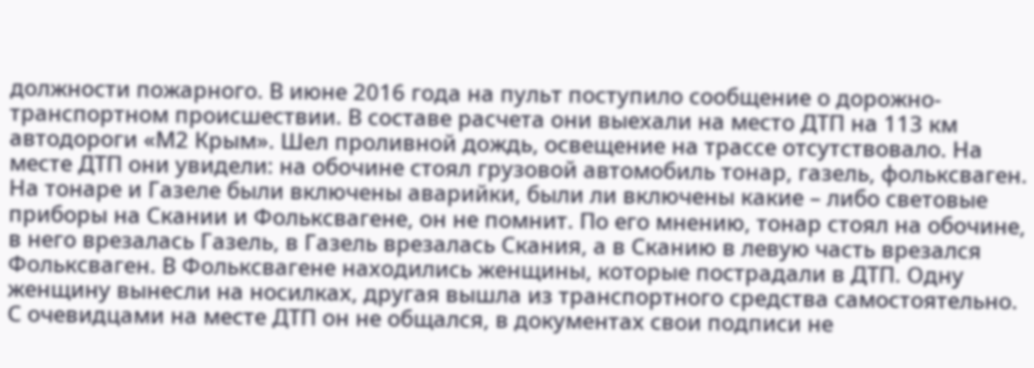должности пожарного. В июне 2016 года на пульт поступило сообщение о дорожно-транспортном происшествии. В составе расчета они выехали на место ДТП на 113 км автодороги «М2 Крым». Шел проливной дождь, освещение на трассе отсутствовало. На месте ДТП они увидели: на обочине стоял грузовой автомобиль тонар, газель, фольксваген. На тонаре и Газеле были включены аварийки, были ли включены какие – либо световые приборы на Скании и Фольксвагене, он не помнит. По его мнению, тонар стоял на обочине, в него врезалась Газель, в Газель врезалась Скания, а в Сканию в левую часть врезался Фольксваген. В Фольксвагене находились женщины, которые пострадали в ДТП. Одну женщину вынесли на носилках, другая вышла из транспортного средства самостоятельно. С очевидцами на месте ДТП он не общался, в документах свои подписи не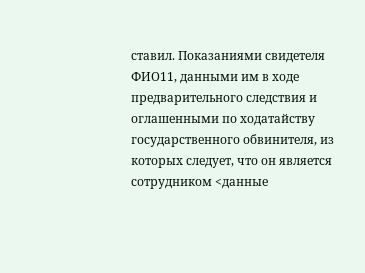ставил. Показаниями свидетеля ФИО11, данными им в ходе предварительного следствия и оглашенными по ходатайству государственного обвинителя, из которых следует, что он является сотрудником <данные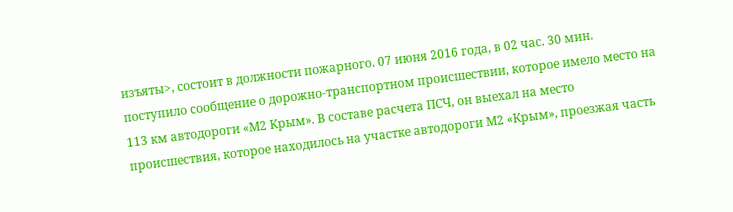изъяты>, состоит в должности пожарного. 07 июня 2016 года, в 02 час. 30 мин. поступило сообщение о дорожно-транспортном происшествии, которое имело место на 113 км автодороги «М2 Крым». В составе расчета ПСЧ, он выехал на место происшествия, которое находилось на участке автодороги М2 «Крым», проезжая часть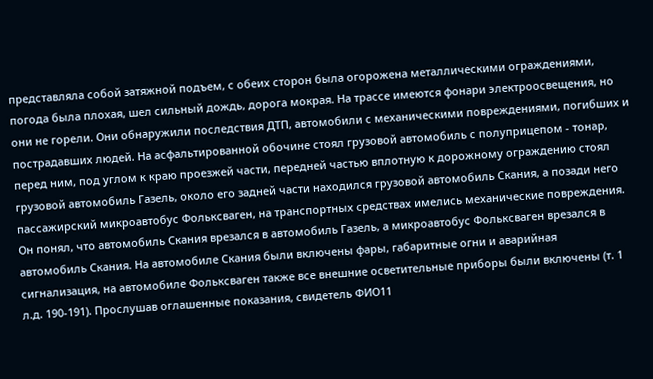представляла собой затяжной подъем, с обеих сторон была огорожена металлическими ограждениями, погода была плохая, шел сильный дождь, дорога мокрая. На трассе имеются фонари электроосвещения, но они не горели. Они обнаружили последствия ДТП, автомобили с механическими повреждениями, погибших и пострадавших людей. На асфальтированной обочине стоял грузовой автомобиль с полуприцепом - тонар, перед ним, под углом к краю проезжей части, передней частью вплотную к дорожному ограждению стоял грузовой автомобиль Газель, около его задней части находился грузовой автомобиль Скания, а позади него пассажирский микроавтобус Фольксваген, на транспортных средствах имелись механические повреждения. Он понял, что автомобиль Скания врезался в автомобиль Газель, а микроавтобус Фольксваген врезался в автомобиль Скания. На автомобиле Скания были включены фары, габаритные огни и аварийная сигнализация, на автомобиле Фольксваген также все внешние осветительные приборы были включены (т. 1 л.д. 190-191). Прослушав оглашенные показания, свидетель ФИО11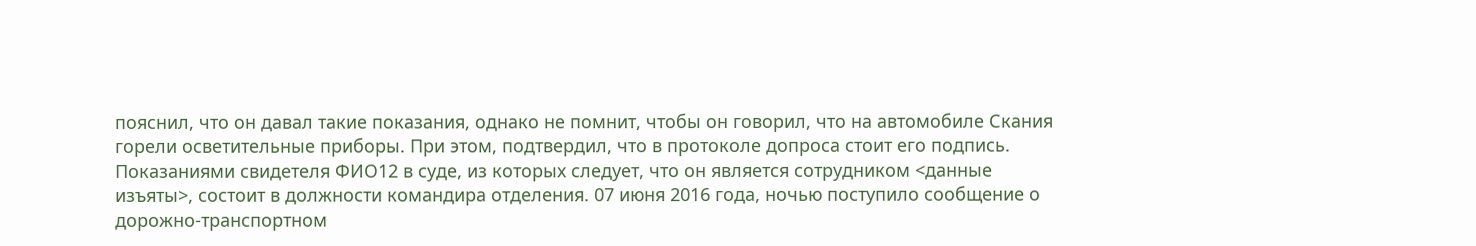пояснил, что он давал такие показания, однако не помнит, чтобы он говорил, что на автомобиле Скания горели осветительные приборы. При этом, подтвердил, что в протоколе допроса стоит его подпись. Показаниями свидетеля ФИО12 в суде, из которых следует, что он является сотрудником <данные изъяты>, состоит в должности командира отделения. 07 июня 2016 года, ночью поступило сообщение о дорожно-транспортном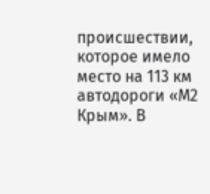происшествии, которое имело место на 113 км автодороги «М2 Крым». В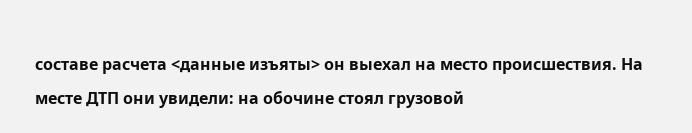составе расчета <данные изъяты> он выехал на место происшествия. На месте ДТП они увидели: на обочине стоял грузовой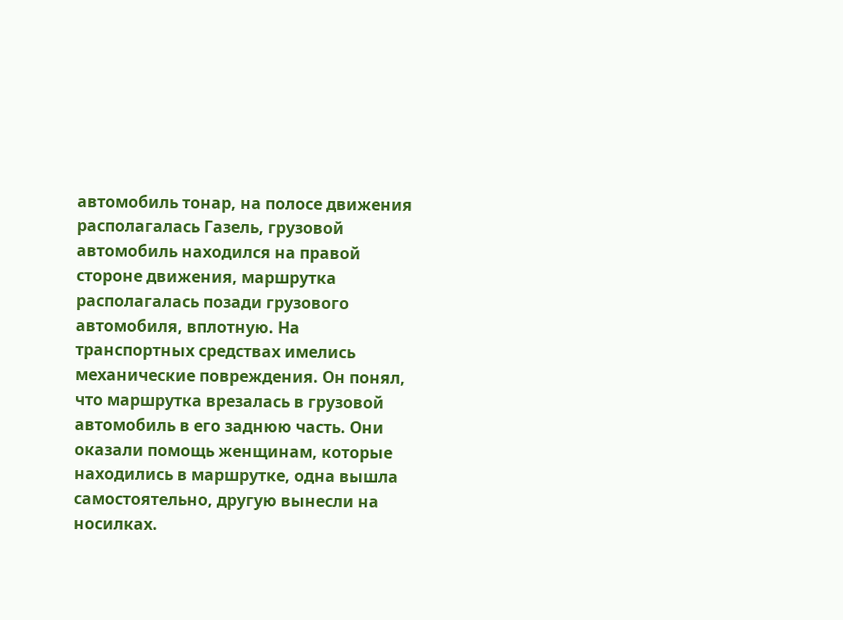автомобиль тонар, на полосе движения располагалась Газель, грузовой автомобиль находился на правой стороне движения, маршрутка располагалась позади грузового автомобиля, вплотную. На транспортных средствах имелись механические повреждения. Он понял, что маршрутка врезалась в грузовой автомобиль в его заднюю часть. Они оказали помощь женщинам, которые находились в маршрутке, одна вышла самостоятельно, другую вынесли на носилках.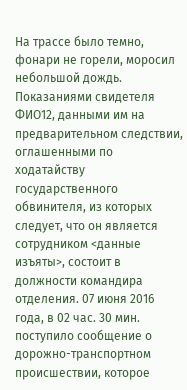На трассе было темно, фонари не горели, моросил небольшой дождь. Показаниями свидетеля ФИО12, данными им на предварительном следствии, оглашенными по ходатайству государственного обвинителя, из которых следует, что он является сотрудником <данные изъяты>, состоит в должности командира отделения. 07 июня 2016 года, в 02 час. 30 мин. поступило сообщение о дорожно-транспортном происшествии, которое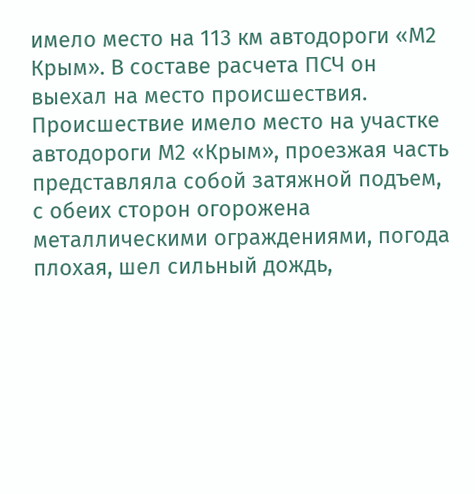имело место на 113 км автодороги «М2 Крым». В составе расчета ПСЧ он выехал на место происшествия. Происшествие имело место на участке автодороги М2 «Крым», проезжая часть представляла собой затяжной подъем, с обеих сторон огорожена металлическими ограждениями, погода плохая, шел сильный дождь,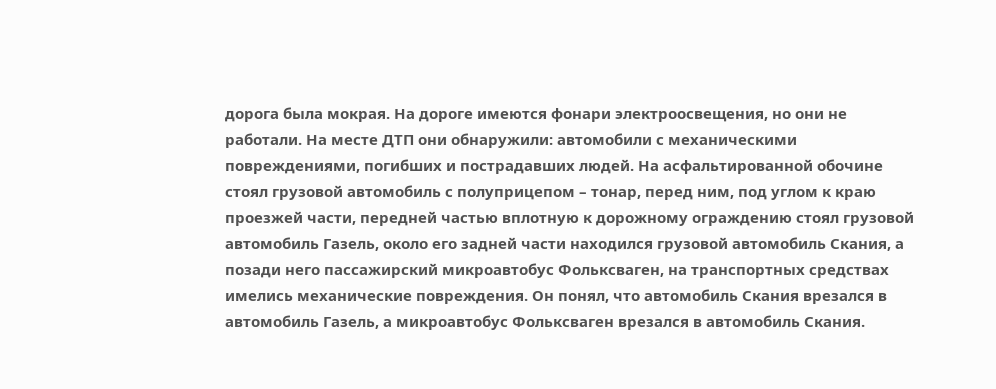дорога была мокрая. На дороге имеются фонари электроосвещения, но они не работали. На месте ДТП они обнаружили: автомобили с механическими повреждениями, погибших и пострадавших людей. На асфальтированной обочине стоял грузовой автомобиль с полуприцепом – тонар, перед ним, под углом к краю проезжей части, передней частью вплотную к дорожному ограждению стоял грузовой автомобиль Газель, около его задней части находился грузовой автомобиль Скания, а позади него пассажирский микроавтобус Фольксваген, на транспортных средствах имелись механические повреждения. Он понял, что автомобиль Скания врезался в автомобиль Газель, а микроавтобус Фольксваген врезался в автомобиль Скания.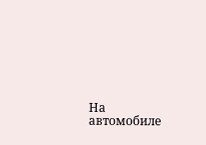На автомобиле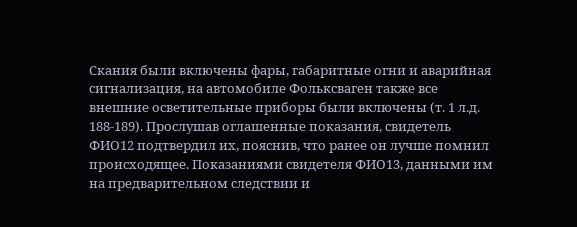Скания были включены фары, габаритные огни и аварийная сигнализация, на автомобиле Фольксваген также все внешние осветительные приборы были включены (т. 1 л.д. 188-189). Прослушав оглашенные показания, свидетель ФИО12 подтвердил их, пояснив, что ранее он лучше помнил происходящее. Показаниями свидетеля ФИО13, данными им на предварительном следствии и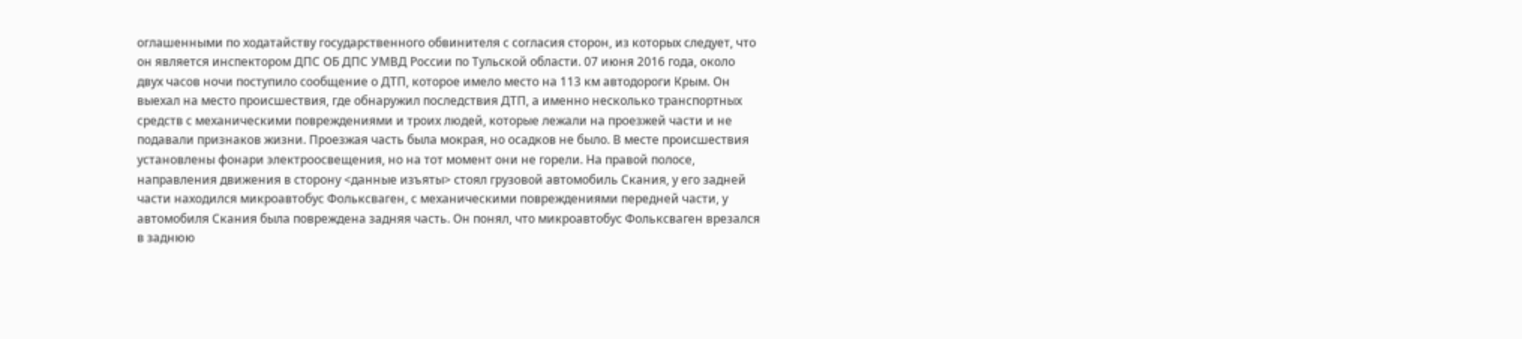оглашенными по ходатайству государственного обвинителя с согласия сторон, из которых следует, что он является инспектором ДПС ОБ ДПС УМВД России по Тульской области. 07 июня 2016 года, около двух часов ночи поступило сообщение о ДТП, которое имело место на 113 км автодороги Крым. Он выехал на место происшествия, где обнаружил последствия ДТП, а именно несколько транспортных средств с механическими повреждениями и троих людей, которые лежали на проезжей части и не подавали признаков жизни. Проезжая часть была мокрая, но осадков не было. В месте происшествия установлены фонари электроосвещения, но на тот момент они не горели. На правой полосе, направления движения в сторону <данные изъяты> стоял грузовой автомобиль Скания, у его задней части находился микроавтобус Фольксваген, с механическими повреждениями передней части, у автомобиля Скания была повреждена задняя часть. Он понял, что микроавтобус Фольксваген врезался в заднюю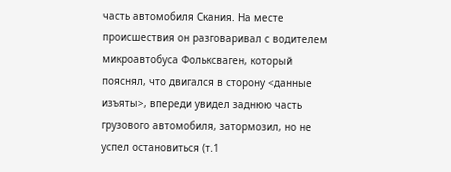часть автомобиля Скания. На месте происшествия он разговаривал с водителем микроавтобуса Фольксваген, который пояснял, что двигался в сторону <данные изъяты>, впереди увидел заднюю часть грузового автомобиля, затормозил, но не успел остановиться (т.1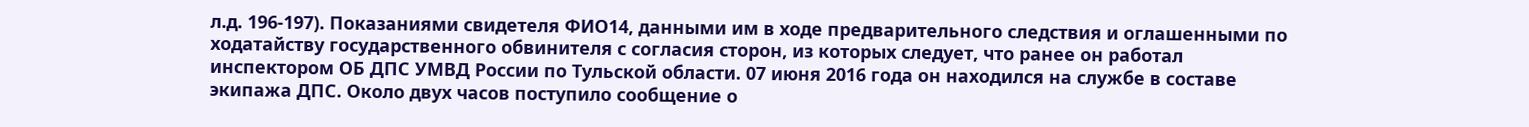л.д. 196-197). Показаниями свидетеля ФИО14, данными им в ходе предварительного следствия и оглашенными по ходатайству государственного обвинителя с согласия сторон, из которых следует, что ранее он работал инспектором ОБ ДПС УМВД России по Тульской области. 07 июня 2016 года он находился на службе в составе экипажа ДПС. Около двух часов поступило сообщение о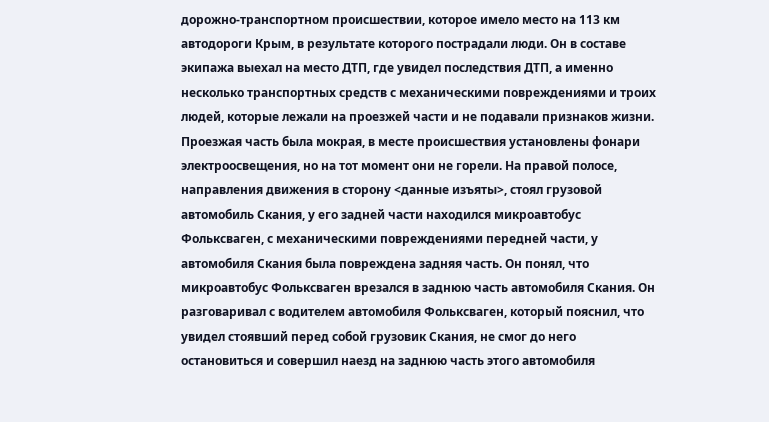дорожно-транспортном происшествии, которое имело место на 113 км автодороги Крым, в результате которого пострадали люди. Он в составе экипажа выехал на место ДТП, где увидел последствия ДТП, а именно несколько транспортных средств с механическими повреждениями и троих людей, которые лежали на проезжей части и не подавали признаков жизни. Проезжая часть была мокрая, в месте происшествия установлены фонари электроосвещения, но на тот момент они не горели. На правой полосе, направления движения в сторону <данные изъяты>, стоял грузовой автомобиль Скания, у его задней части находился микроавтобус Фольксваген, с механическими повреждениями передней части, у автомобиля Скания была повреждена задняя часть. Он понял, что микроавтобус Фольксваген врезался в заднюю часть автомобиля Скания. Он разговаривал с водителем автомобиля Фольксваген, который пояснил, что увидел стоявший перед собой грузовик Скания, не смог до него остановиться и совершил наезд на заднюю часть этого автомобиля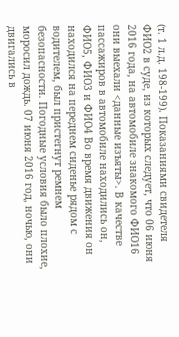(т. 1 л.д. 198-199). Показаниями свидетеля ФИО2 в суде, из которых следует, что 06 июня 2016 года, на автомобиле знакомого ФИО16 они выехали <данные изъяты>. В качестве пассажиров в автомобиле находились он, ФИО5, ФИО3 и ФИО4 Во время движения он находился на переднем сиденье рядом с водителем, был пристегнут ремнем безопасности. Погодные условия было плохие, моросил дождь. 07 июня 2016 год, ночью, они двигались в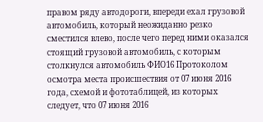правом ряду автодороги, впереди ехал грузовой автомобиль, который неожиданно резко сместился влево, после чего перед ними оказался стоящий грузовой автомобиль, с которым столкнулся автомобиль ФИО16 Протоколом осмотра места происшествия от 07 июня 2016 года, схемой и фототаблицей, из которых следует, что 07 июня 2016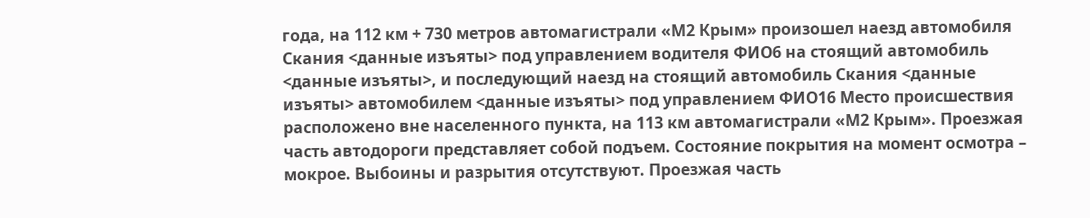года, на 112 км + 730 метров автомагистрали «М2 Крым» произошел наезд автомобиля Скания <данные изъяты> под управлением водителя ФИО6 на стоящий автомобиль <данные изъяты>, и последующий наезд на стоящий автомобиль Скания <данные изъяты> автомобилем <данные изъяты> под управлением ФИО16 Место происшествия расположено вне населенного пункта, на 113 км автомагистрали «М2 Крым». Проезжая часть автодороги представляет собой подъем. Состояние покрытия на момент осмотра – мокрое. Выбоины и разрытия отсутствуют. Проезжая часть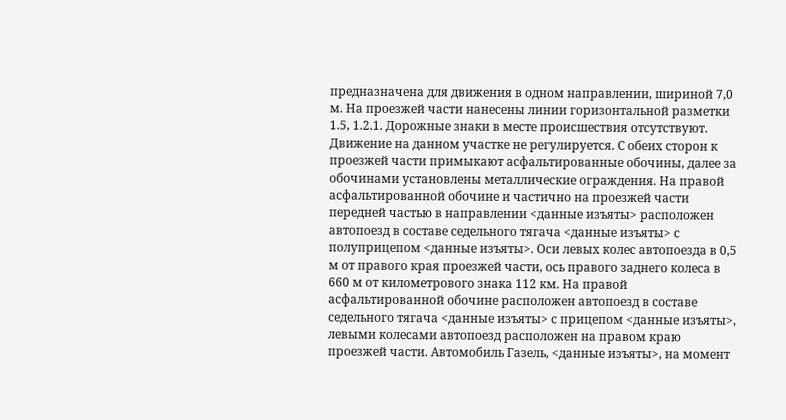предназначена для движения в одном направлении, шириной 7,0 м. На проезжей части нанесены линии горизонтальной разметки 1.5, 1.2.1. Дорожные знаки в месте происшествия отсутствуют. Движение на данном участке не регулируется. С обеих сторон к проезжей части примыкают асфальтированные обочины, далее за обочинами установлены металлические ограждения. На правой асфальтированной обочине и частично на проезжей части передней частью в направлении <данные изъяты> расположен автопоезд в составе седельного тягача <данные изъяты> с полуприцепом <данные изъяты>. Оси левых колес автопоезда в 0,5 м от правого края проезжей части, ось правого заднего колеса в 660 м от километрового знака 112 км. На правой асфальтированной обочине расположен автопоезд в составе седельного тягача <данные изъяты> с прицепом <данные изъяты>, левыми колесами автопоезд расположен на правом краю проезжей части. Автомобиль Газель, <данные изъяты>, на момент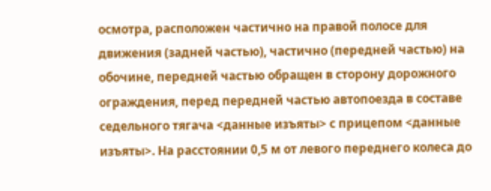осмотра, расположен частично на правой полосе для движения (задней частью), частично (передней частью) на обочине, передней частью обращен в сторону дорожного ограждения, перед передней частью автопоезда в составе седельного тягача <данные изъяты> с прицепом <данные изъяты>. На расстоянии 0,5 м от левого переднего колеса до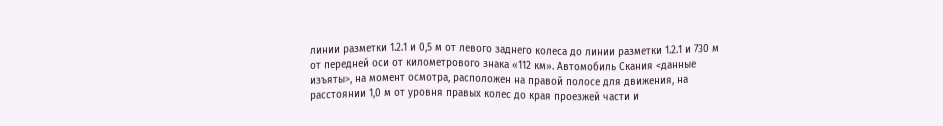линии разметки 1.2.1 и 0,5 м от левого заднего колеса до линии разметки 1.2.1 и 730 м от передней оси от километрового знака «112 км». Автомобиль Скания <данные изъяты>, на момент осмотра, расположен на правой полосе для движения, на расстоянии 1,0 м от уровня правых колес до края проезжей части и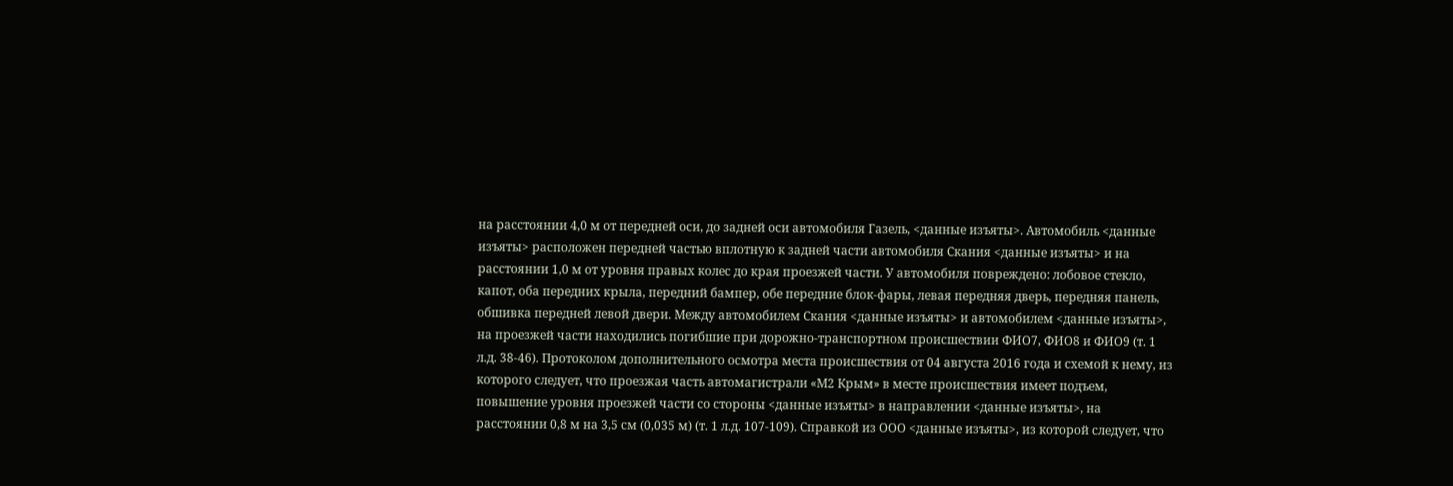на расстоянии 4,0 м от передней оси, до задней оси автомобиля Газель, <данные изъяты>. Автомобиль <данные изъяты> расположен передней частью вплотную к задней части автомобиля Скания <данные изъяты> и на расстоянии 1,0 м от уровня правых колес до края проезжей части. У автомобиля повреждено: лобовое стекло, капот, оба передних крыла, передний бампер, обе передние блок-фары, левая передняя дверь, передняя панель, обшивка передней левой двери. Между автомобилем Скания <данные изъяты> и автомобилем <данные изъяты>, на проезжей части находились погибшие при дорожно-транспортном происшествии ФИО7, ФИО8 и ФИО9 (т. 1 л.д. 38-46). Протоколом дополнительного осмотра места происшествия от 04 августа 2016 года и схемой к нему, из которого следует, что проезжая часть автомагистрали «М2 Крым» в месте происшествия имеет подъем, повышение уровня проезжей части со стороны <данные изъяты> в направлении <данные изъяты>, на расстоянии 0,8 м на 3,5 см (0,035 м) (т. 1 л.д. 107-109). Справкой из ООО <данные изъяты>, из которой следует, что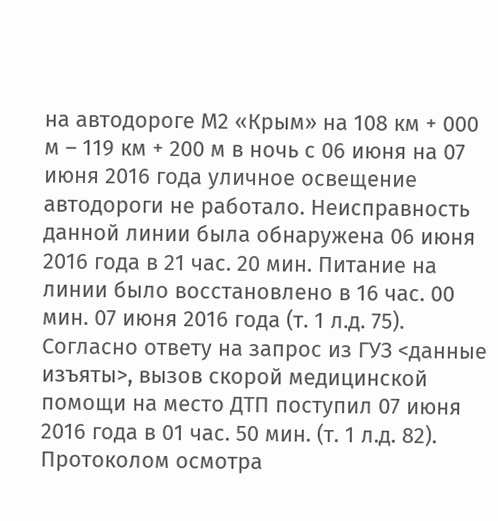на автодороге М2 «Крым» на 108 км + 000 м – 119 км + 200 м в ночь с 06 июня на 07 июня 2016 года уличное освещение автодороги не работало. Неисправность данной линии была обнаружена 06 июня 2016 года в 21 час. 20 мин. Питание на линии было восстановлено в 16 час. 00 мин. 07 июня 2016 года (т. 1 л.д. 75). Согласно ответу на запрос из ГУЗ <данные изъяты>, вызов скорой медицинской помощи на место ДТП поступил 07 июня 2016 года в 01 час. 50 мин. (т. 1 л.д. 82). Протоколом осмотра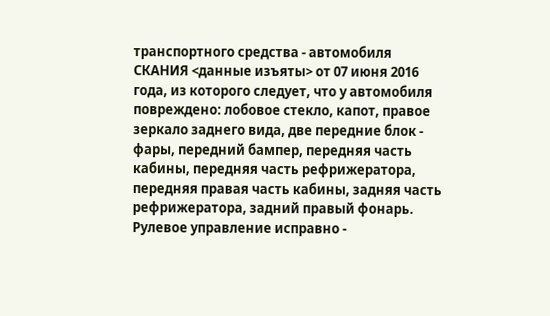транспортного средства - автомобиля СКАНИЯ <данные изъяты> от 07 июня 2016 года, из которого следует, что у автомобиля повреждено: лобовое стекло, капот, правое зеркало заднего вида, две передние блок - фары, передний бампер, передняя часть кабины, передняя часть рефрижератора, передняя правая часть кабины, задняя часть рефрижератора, задний правый фонарь. Рулевое управление исправно -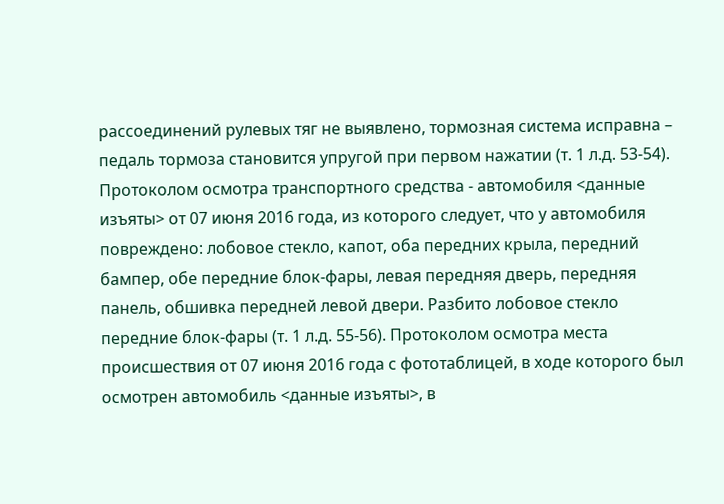рассоединений рулевых тяг не выявлено, тормозная система исправна – педаль тормоза становится упругой при первом нажатии (т. 1 л.д. 53-54). Протоколом осмотра транспортного средства - автомобиля <данные изъяты> от 07 июня 2016 года, из которого следует, что у автомобиля повреждено: лобовое стекло, капот, оба передних крыла, передний бампер, обе передние блок-фары, левая передняя дверь, передняя панель, обшивка передней левой двери. Разбито лобовое стекло передние блок-фары (т. 1 л.д. 55-56). Протоколом осмотра места происшествия от 07 июня 2016 года с фототаблицей, в ходе которого был осмотрен автомобиль <данные изъяты>, в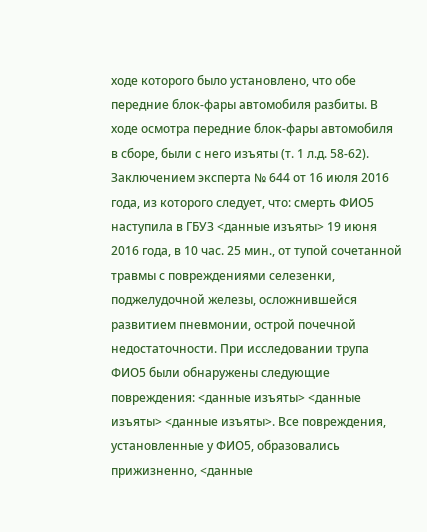ходе которого было установлено, что обе передние блок-фары автомобиля разбиты. В ходе осмотра передние блок-фары автомобиля в сборе, были с него изъяты (т. 1 л.д. 58-62). Заключением эксперта № 644 от 16 июля 2016 года, из которого следует, что: смерть ФИО5 наступила в ГБУЗ <данные изъяты> 19 июня 2016 года, в 10 час. 25 мин., от тупой сочетанной травмы с повреждениями селезенки, поджелудочной железы, осложнившейся развитием пневмонии, острой почечной недостаточности. При исследовании трупа ФИО5 были обнаружены следующие повреждения: <данные изъяты> <данные изъяты> <данные изъяты>. Все повреждения, установленные у ФИО5, образовались прижизненно, <данные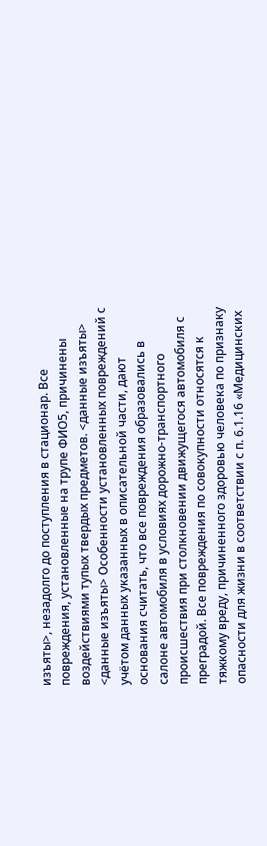изъяты>, незадолго до поступления в стационар. Все повреждения, установленные на трупе ФИО5, причинены воздействиями тупых твердых предметов. <данные изъяты> <данные изъяты> Особенности установленных повреждений с учётом данных указанных в описательной части, дают основания считать, что все повреждения образовались в салоне автомобиля в условиях дорожно-транспортного происшествия при столкновении движущегося автомобиля с преградой. Все повреждения по совокупности относятся к тяжкому вреду, причиненного здоровью человека по признаку опасности для жизни в соответствии с п. 6.1.16 «Медицинских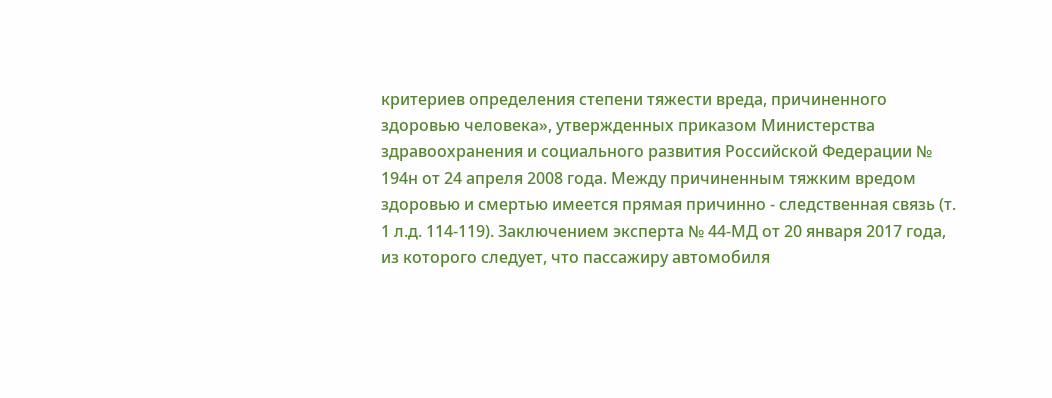критериев определения степени тяжести вреда, причиненного здоровью человека», утвержденных приказом Министерства здравоохранения и социального развития Российской Федерации № 194н от 24 апреля 2008 года. Между причиненным тяжким вредом здоровью и смертью имеется прямая причинно - следственная связь (т. 1 л.д. 114-119). Заключением эксперта № 44-МД от 20 января 2017 года, из которого следует, что пассажиру автомобиля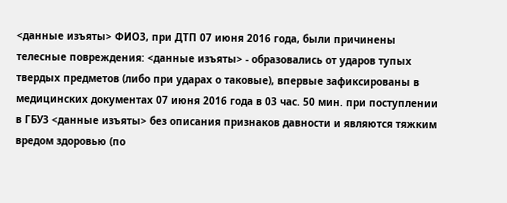<данные изъяты> ФИО3, при ДТП 07 июня 2016 года, были причинены телесные повреждения: <данные изъяты> - образовались от ударов тупых твердых предметов (либо при ударах о таковые), впервые зафиксированы в медицинских документах 07 июня 2016 года в 03 час. 50 мин. при поступлении в ГБУЗ <данные изъяты> без описания признаков давности и являются тяжким вредом здоровью (по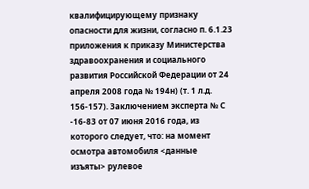квалифицирующему признаку опасности для жизни, согласно п. 6.1.23 приложения к приказу Министерства здравоохранения и социального развития Российской Федерации от 24 апреля 2008 года № 194н) (т. 1 л.д. 156-157). Заключением эксперта № С -16-83 от 07 июня 2016 года, из которого следует, что: на момент осмотра автомобиля <данные изъяты> рулевое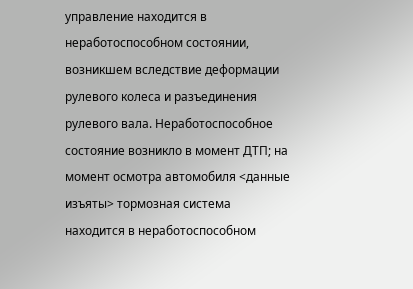управление находится в неработоспособном состоянии, возникшем вследствие деформации рулевого колеса и разъединения рулевого вала. Неработоспособное состояние возникло в момент ДТП; на момент осмотра автомобиля <данные изъяты> тормозная система находится в неработоспособном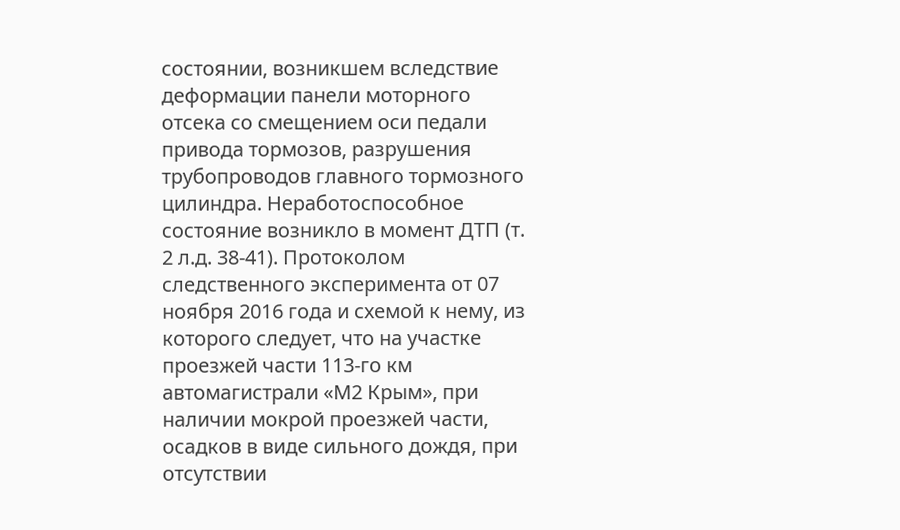состоянии, возникшем вследствие деформации панели моторного отсека со смещением оси педали привода тормозов, разрушения трубопроводов главного тормозного цилиндра. Неработоспособное состояние возникло в момент ДТП (т. 2 л.д. 38-41). Протоколом следственного эксперимента от 07 ноября 2016 года и схемой к нему, из которого следует, что на участке проезжей части 113-го км автомагистрали «М2 Крым», при наличии мокрой проезжей части, осадков в виде сильного дождя, при отсутствии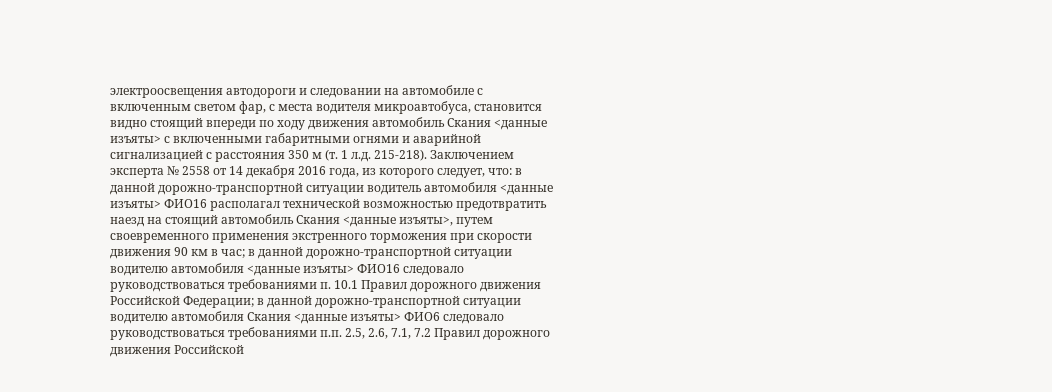электроосвещения автодороги и следовании на автомобиле с включенным светом фар, с места водителя микроавтобуса, становится видно стоящий впереди по ходу движения автомобиль Скания <данные изъяты> с включенными габаритными огнями и аварийной сигнализацией с расстояния 350 м (т. 1 л.д. 215-218). Заключением эксперта № 2558 от 14 декабря 2016 года, из которого следует, что: в данной дорожно-транспортной ситуации водитель автомобиля <данные изъяты> ФИО16 располагал технической возможностью предотвратить наезд на стоящий автомобиль Скания <данные изъяты>, путем своевременного применения экстренного торможения при скорости движения 90 км в час; в данной дорожно-транспортной ситуации водителю автомобиля <данные изъяты> ФИО16 следовало руководствоваться требованиями п. 10.1 Правил дорожного движения Российской Федерации; в данной дорожно-транспортной ситуации водителю автомобиля Скания <данные изъяты> ФИО6 следовало руководствоваться требованиями п.п. 2.5, 2.6, 7.1, 7.2 Правил дорожного движения Российской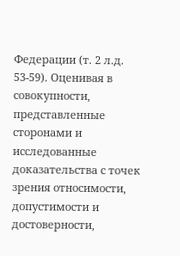Федерации (т. 2 л.д. 53-59). Оценивая в совокупности, представленные сторонами и исследованные доказательства с точек зрения относимости, допустимости и достоверности,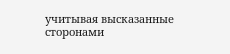учитывая высказанные сторонами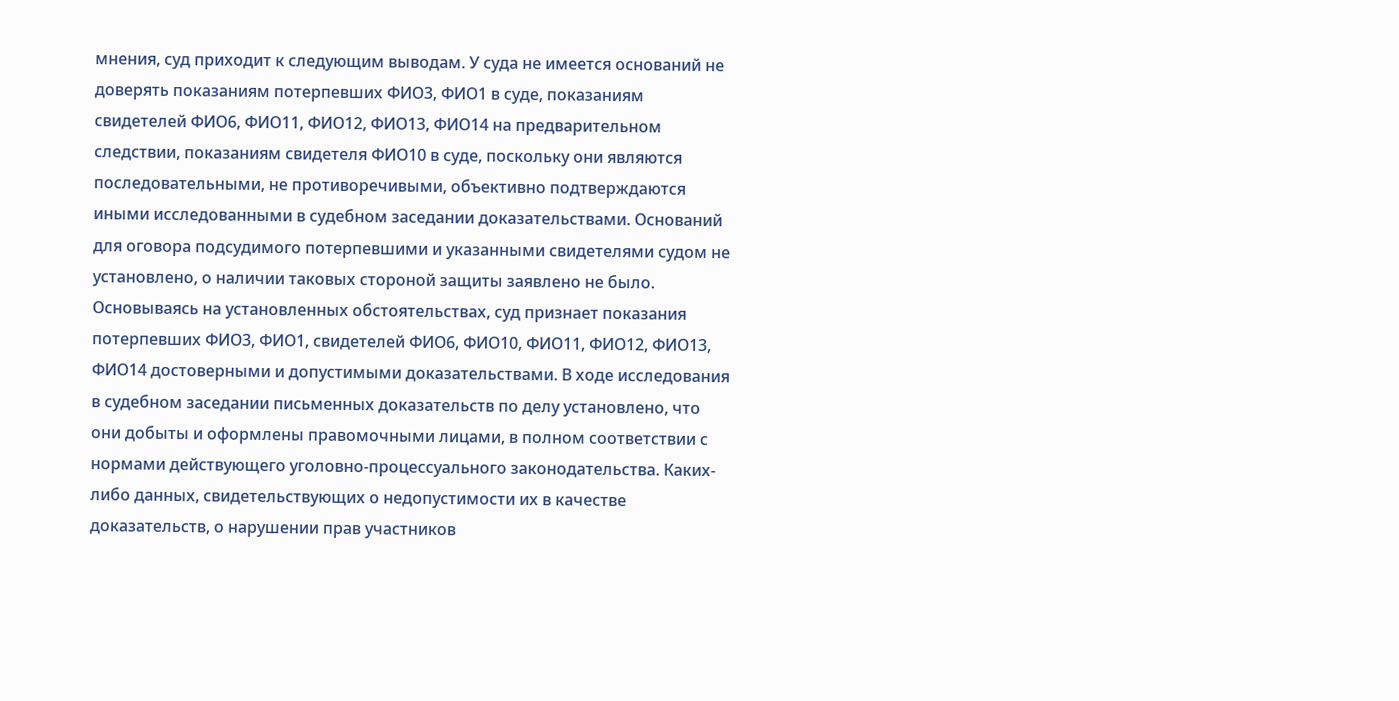мнения, суд приходит к следующим выводам. У суда не имеется оснований не доверять показаниям потерпевших ФИО3, ФИО1 в суде, показаниям свидетелей ФИО6, ФИО11, ФИО12, ФИО13, ФИО14 на предварительном следствии, показаниям свидетеля ФИО10 в суде, поскольку они являются последовательными, не противоречивыми, объективно подтверждаются иными исследованными в судебном заседании доказательствами. Оснований для оговора подсудимого потерпевшими и указанными свидетелями судом не установлено, о наличии таковых стороной защиты заявлено не было. Основываясь на установленных обстоятельствах, суд признает показания потерпевших ФИО3, ФИО1, свидетелей ФИО6, ФИО10, ФИО11, ФИО12, ФИО13, ФИО14 достоверными и допустимыми доказательствами. В ходе исследования в судебном заседании письменных доказательств по делу установлено, что они добыты и оформлены правомочными лицами, в полном соответствии с нормами действующего уголовно-процессуального законодательства. Каких-либо данных, свидетельствующих о недопустимости их в качестве доказательств, о нарушении прав участников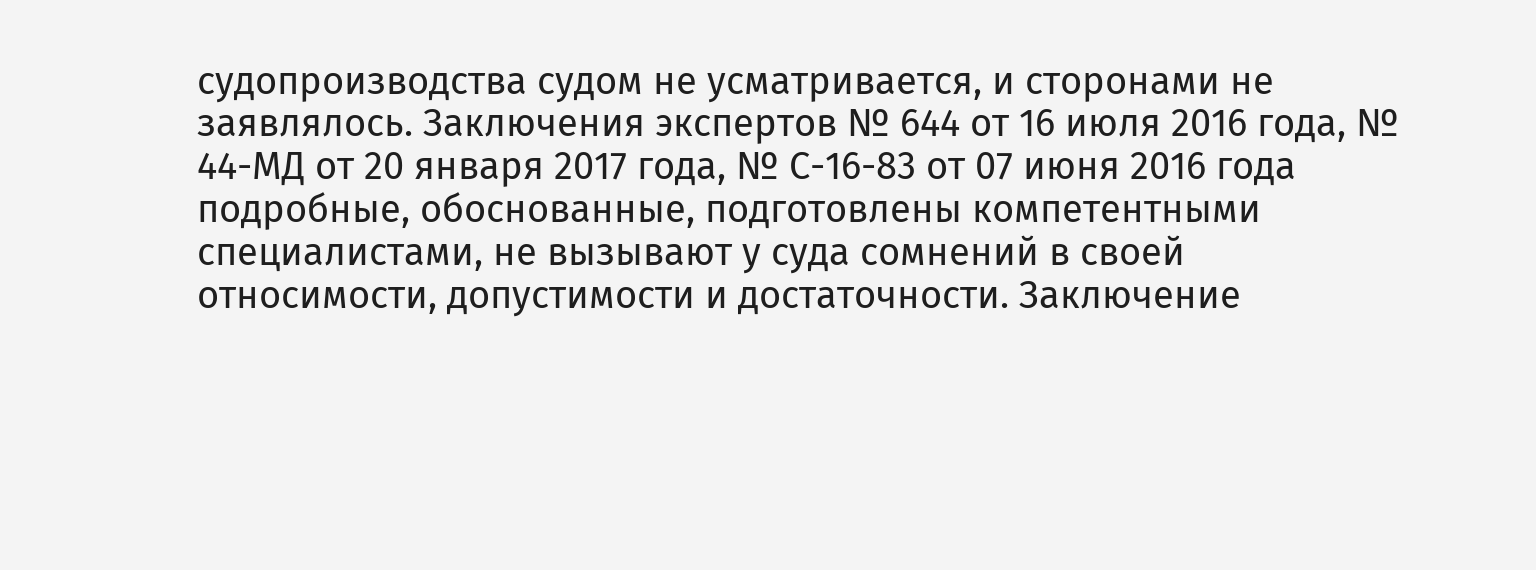судопроизводства судом не усматривается, и сторонами не заявлялось. Заключения экспертов № 644 от 16 июля 2016 года, № 44-МД от 20 января 2017 года, № С-16-83 от 07 июня 2016 года подробные, обоснованные, подготовлены компетентными специалистами, не вызывают у суда сомнений в своей относимости, допустимости и достаточности. Заключение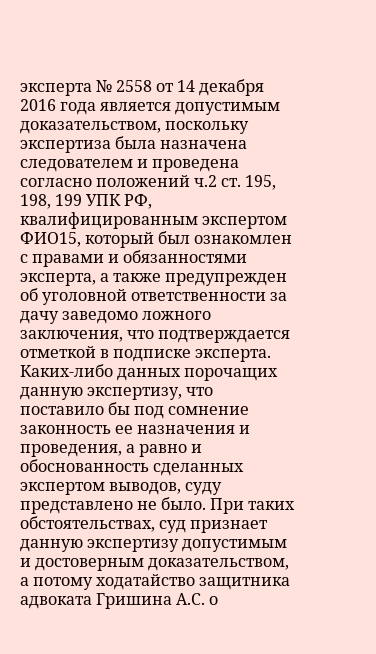эксперта № 2558 от 14 декабря 2016 года является допустимым доказательством, поскольку экспертиза была назначена следователем и проведена согласно положений ч.2 ст. 195, 198, 199 УПК РФ, квалифицированным экспертом ФИО15, который был ознакомлен с правами и обязанностями эксперта, а также предупрежден об уголовной ответственности за дачу заведомо ложного заключения, что подтверждается отметкой в подписке эксперта. Каких-либо данных порочащих данную экспертизу, что поставило бы под сомнение законность ее назначения и проведения, а равно и обоснованность сделанных экспертом выводов, суду представлено не было. При таких обстоятельствах, суд признает данную экспертизу допустимым и достоверным доказательством, а потому ходатайство защитника адвоката Гришина А.С. о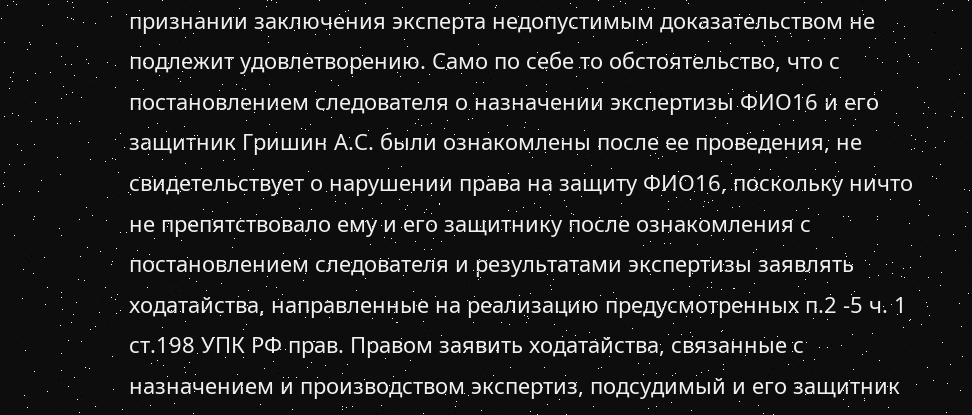признании заключения эксперта недопустимым доказательством не подлежит удовлетворению. Само по себе то обстоятельство, что с постановлением следователя о назначении экспертизы ФИО16 и его защитник Гришин А.С. были ознакомлены после ее проведения, не свидетельствует о нарушении права на защиту ФИО16, поскольку ничто не препятствовало ему и его защитнику после ознакомления с постановлением следователя и результатами экспертизы заявлять ходатайства, направленные на реализацию предусмотренных п.2 -5 ч. 1 ст.198 УПК РФ прав. Правом заявить ходатайства, связанные с назначением и производством экспертиз, подсудимый и его защитник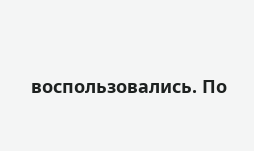воспользовались. По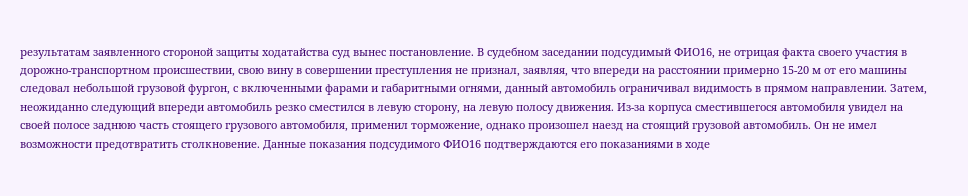результатам заявленного стороной защиты ходатайства суд вынес постановление. В судебном заседании подсудимый ФИО16, не отрицая факта своего участия в дорожно-транспортном происшествии, свою вину в совершении преступления не признал, заявляя, что впереди на расстоянии примерно 15-20 м от его машины следовал небольшой грузовой фургон, с включенными фарами и габаритными огнями, данный автомобиль ограничивал видимость в прямом направлении. Затем, неожиданно следующий впереди автомобиль резко сместился в левую сторону, на левую полосу движения. Из-за корпуса сместившегося автомобиля увидел на своей полосе заднюю часть стоящего грузового автомобиля, применил торможение, однако произошел наезд на стоящий грузовой автомобиль. Он не имел возможности предотвратить столкновение. Данные показания подсудимого ФИО16 подтверждаются его показаниями в ходе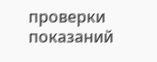проверки показаний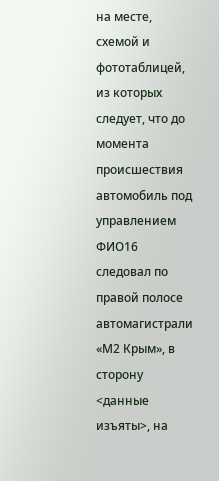на месте, схемой и фототаблицей, из которых следует, что до момента происшествия автомобиль под управлением ФИО16 следовал по правой полосе автомагистрали «М2 Крым», в сторону <данные изъяты>, на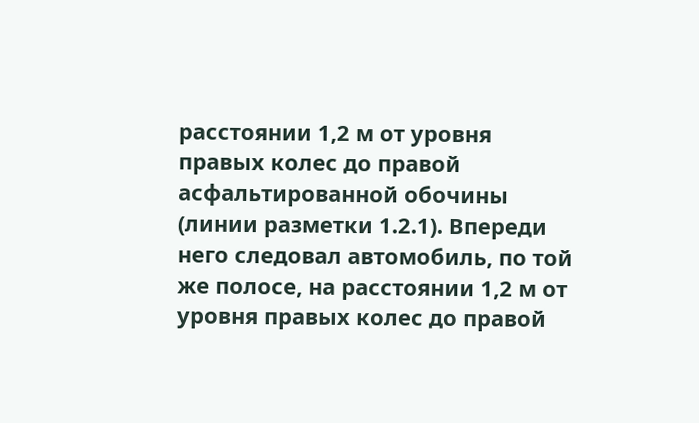расстоянии 1,2 м от уровня правых колес до правой асфальтированной обочины (линии разметки 1.2.1). Впереди него следовал автомобиль, по той же полосе, на расстоянии 1,2 м от уровня правых колес до правой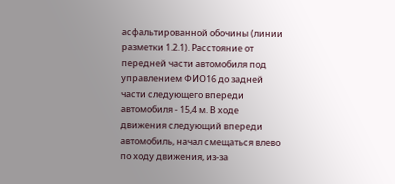асфальтированной обочины (линии разметки 1.2.1). Расстояние от передней части автомобиля под управлением ФИО16 до задней части следующего впереди автомобиля - 15,4 м. В ходе движения следующий впереди автомобиль, начал смещаться влево по ходу движения, из-за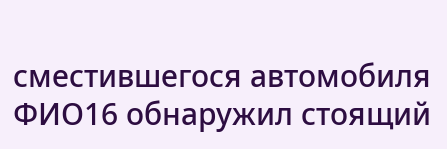сместившегося автомобиля ФИО16 обнаружил стоящий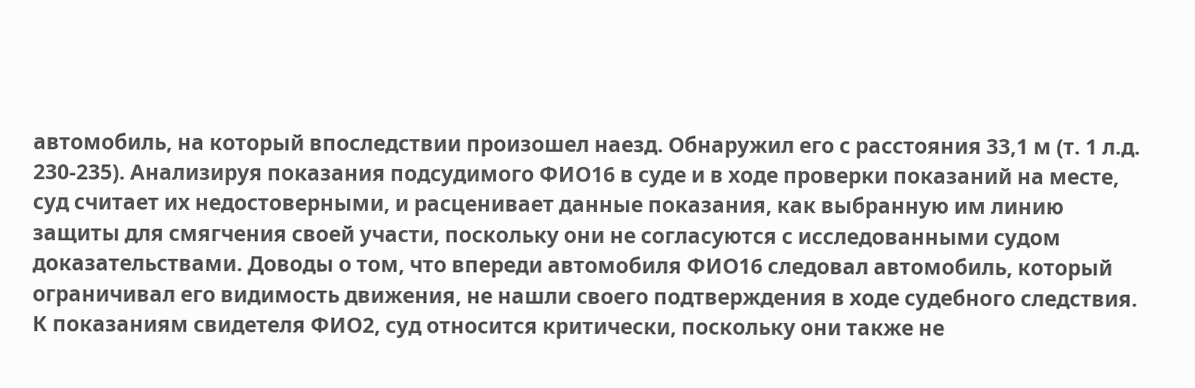автомобиль, на который впоследствии произошел наезд. Обнаружил его с расстояния 33,1 м (т. 1 л.д. 230-235). Анализируя показания подсудимого ФИО16 в суде и в ходе проверки показаний на месте, суд считает их недостоверными, и расценивает данные показания, как выбранную им линию защиты для смягчения своей участи, поскольку они не согласуются с исследованными судом доказательствами. Доводы о том, что впереди автомобиля ФИО16 следовал автомобиль, который ограничивал его видимость движения, не нашли своего подтверждения в ходе судебного следствия. К показаниям свидетеля ФИО2, суд относится критически, поскольку они также не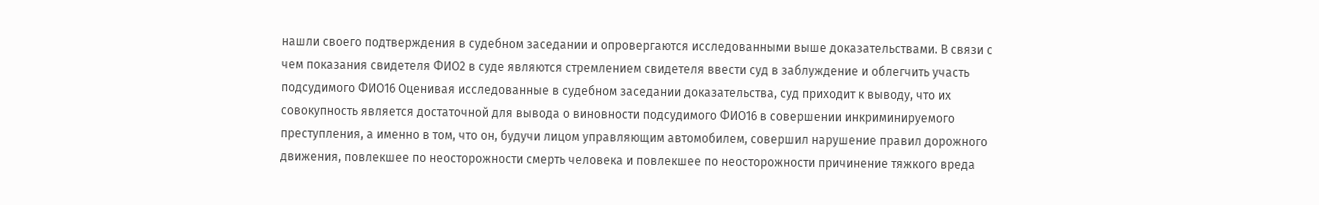нашли своего подтверждения в судебном заседании и опровергаются исследованными выше доказательствами. В связи с чем показания свидетеля ФИО2 в суде являются стремлением свидетеля ввести суд в заблуждение и облегчить участь подсудимого ФИО16 Оценивая исследованные в судебном заседании доказательства, суд приходит к выводу, что их совокупность является достаточной для вывода о виновности подсудимого ФИО16 в совершении инкриминируемого преступления, а именно в том, что он, будучи лицом управляющим автомобилем, совершил нарушение правил дорожного движения, повлекшее по неосторожности смерть человека и повлекшее по неосторожности причинение тяжкого вреда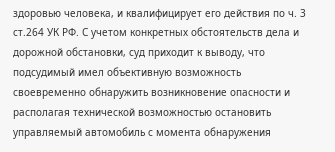здоровью человека, и квалифицирует его действия по ч. 3 ст.264 УК РФ. С учетом конкретных обстоятельств дела и дорожной обстановки, суд приходит к выводу, что подсудимый имел объективную возможность своевременно обнаружить возникновение опасности и располагая технической возможностью остановить управляемый автомобиль с момента обнаружения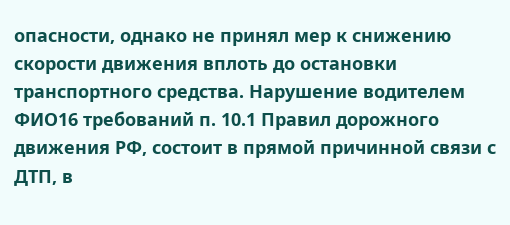опасности, однако не принял мер к снижению скорости движения вплоть до остановки транспортного средства. Нарушение водителем ФИО16 требований п. 10.1 Правил дорожного движения РФ, состоит в прямой причинной связи с ДТП, в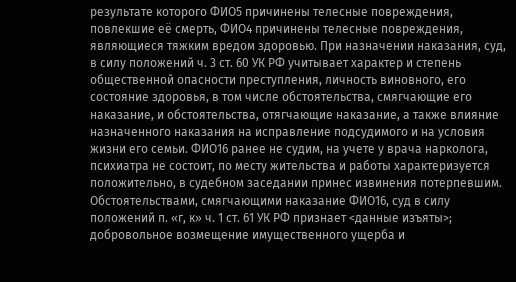результате которого ФИО5 причинены телесные повреждения, повлекшие её смерть, ФИО4 причинены телесные повреждения, являющиеся тяжким вредом здоровью. При назначении наказания, суд, в силу положений ч. 3 ст. 60 УК РФ учитывает характер и степень общественной опасности преступления, личность виновного, его состояние здоровья, в том числе обстоятельства, смягчающие его наказание, и обстоятельства, отягчающие наказание, а также влияние назначенного наказания на исправление подсудимого и на условия жизни его семьи. ФИО16 ранее не судим, на учете у врача нарколога, психиатра не состоит, по месту жительства и работы характеризуется положительно, в судебном заседании принес извинения потерпевшим. Обстоятельствами, смягчающими наказание ФИО16, суд в силу положений п. «г, к» ч. 1 ст. 61 УК РФ признает <данные изъяты>; добровольное возмещение имущественного ущерба и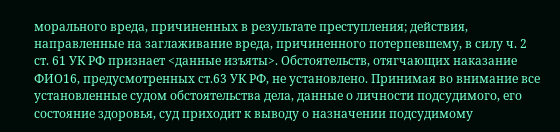морального вреда, причиненных в результате преступления; действия, направленные на заглаживание вреда, причиненного потерпевшему, в силу ч. 2 ст. 61 УК РФ признает <данные изъяты>. Обстоятельств, отягчающих наказание ФИО16, предусмотренных ст.63 УК РФ, не установлено. Принимая во внимание все установленные судом обстоятельства дела, данные о личности подсудимого, его состояние здоровья, суд приходит к выводу о назначении подсудимому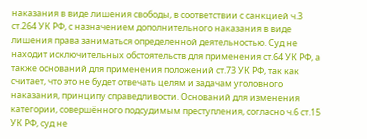наказания в виде лишения свободы, в соответствии с санкцией ч.3 ст.264 УК РФ, с назначением дополнительного наказания в виде лишения права заниматься определенной деятельностью. Суд не находит исключительных обстоятельств для применения ст.64 УК РФ, а также оснований для применения положений ст.73 УК РФ, так как считает, что это не будет отвечать целям и задачам уголовного наказания, принципу справедливости. Оснований для изменения категории, совершённого подсудимым преступления, согласно ч.6 ст.15 УК РФ, суд не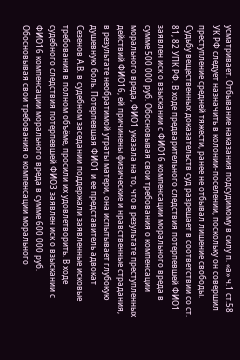усматривает. Отбывание наказания подсудимому в силу п. «а» ч.1 ст.58 УК РФ следует назначить в колонии-поселении, поскольку он совершил преступление средней тяжести, ранее не отбывал лишение свободы. Судьбу вещественных доказательств суд разрешает в соответствии со ст. 81, 82 УПК РФ. В ходе предварительного следствия потерпевшей ФИО1 заявлен иск о взыскании с ФИО16 компенсации морального вреда в сумме 500 000 руб. Обосновывая свои требования о компенсации морального вреда, ФИО1 указала на то, что в результате преступленных действий ФИО16, ей причинены физические и нравственные страдания, в результате необратимой утраты матери, она испытывает глубокую душевную боль. Потерпевшая ФИО1 и ее представитель адвокат Сезенов А.В. в судебном заседании поддержали заявленные исковые требования в полном объёме, просили их удовлетворить. В ходе судебного следствия потерпевшей ФИО3 заявлен иск о взыскании с ФИО16 компенсации морального вреда в сумме 600 000 руб. Обосновывая свои требования о компенсации морального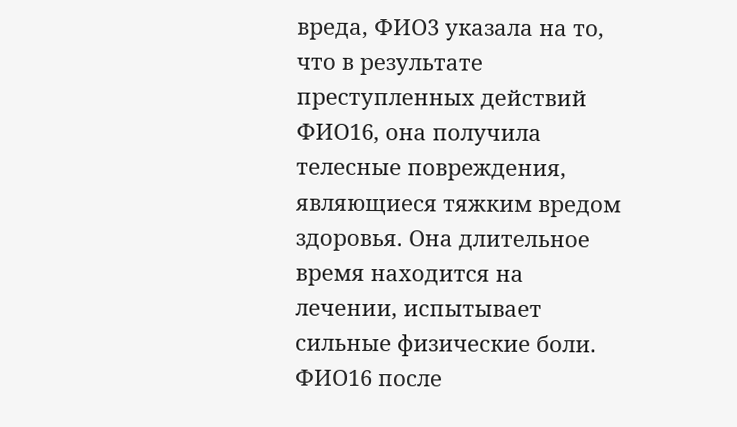вреда, ФИО3 указала на то, что в результате преступленных действий ФИО16, она получила телесные повреждения, являющиеся тяжким вредом здоровья. Она длительное время находится на лечении, испытывает сильные физические боли. ФИО16 после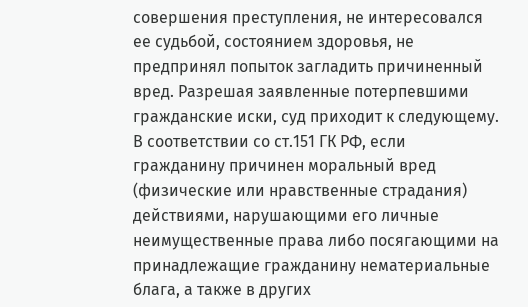совершения преступления, не интересовался ее судьбой, состоянием здоровья, не предпринял попыток загладить причиненный вред. Разрешая заявленные потерпевшими гражданские иски, суд приходит к следующему. В соответствии со ст.151 ГК РФ, если гражданину причинен моральный вред (физические или нравственные страдания) действиями, нарушающими его личные неимущественные права либо посягающими на принадлежащие гражданину нематериальные блага, а также в других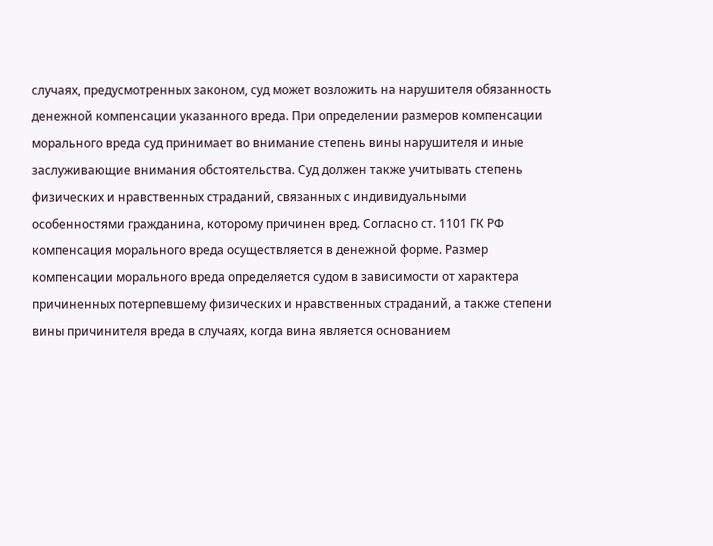случаях, предусмотренных законом, суд может возложить на нарушителя обязанность денежной компенсации указанного вреда. При определении размеров компенсации морального вреда суд принимает во внимание степень вины нарушителя и иные заслуживающие внимания обстоятельства. Суд должен также учитывать степень физических и нравственных страданий, связанных с индивидуальными особенностями гражданина, которому причинен вред. Согласно ст. 1101 ГК РФ компенсация морального вреда осуществляется в денежной форме. Размер компенсации морального вреда определяется судом в зависимости от характера причиненных потерпевшему физических и нравственных страданий, а также степени вины причинителя вреда в случаях, когда вина является основанием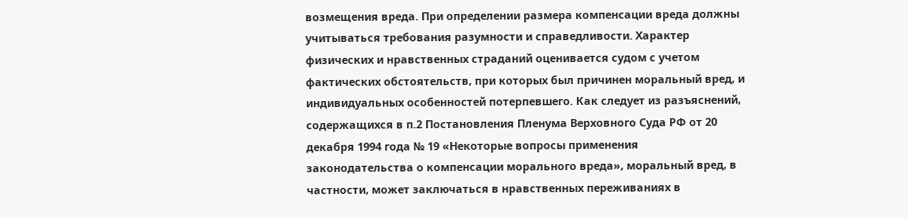возмещения вреда. При определении размера компенсации вреда должны учитываться требования разумности и справедливости. Характер физических и нравственных страданий оценивается судом с учетом фактических обстоятельств, при которых был причинен моральный вред, и индивидуальных особенностей потерпевшего. Как следует из разъяснений, содержащихся в п.2 Постановления Пленума Верховного Суда РФ от 20 декабря 1994 года № 19 «Некоторые вопросы применения законодательства о компенсации морального вреда», моральный вред, в частности, может заключаться в нравственных переживаниях в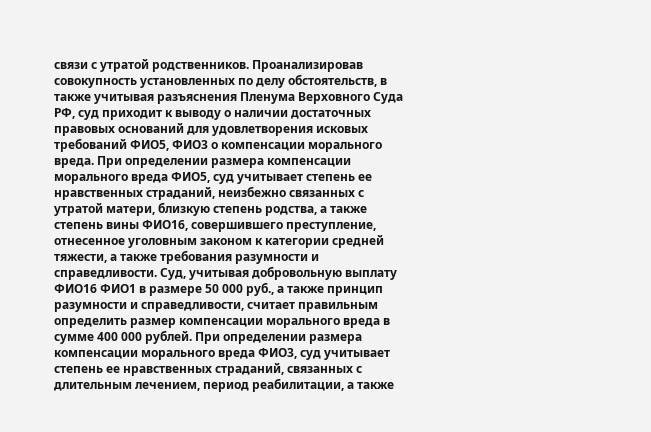связи с утратой родственников. Проанализировав совокупность установленных по делу обстоятельств, в также учитывая разъяснения Пленума Верховного Суда РФ, суд приходит к выводу о наличии достаточных правовых оснований для удовлетворения исковых требований ФИО5, ФИО3 о компенсации морального вреда. При определении размера компенсации морального вреда ФИО5, суд учитывает степень ее нравственных страданий, неизбежно связанных с утратой матери, близкую степень родства, а также степень вины ФИО16, совершившего преступление, отнесенное уголовным законом к категории средней тяжести, а также требования разумности и справедливости. Суд, учитывая добровольную выплату ФИО16 ФИО1 в размере 50 000 руб., а также принцип разумности и справедливости, считает правильным определить размер компенсации морального вреда в сумме 400 000 рублей. При определении размера компенсации морального вреда ФИО3, суд учитывает степень ее нравственных страданий, связанных с длительным лечением, период реабилитации, а также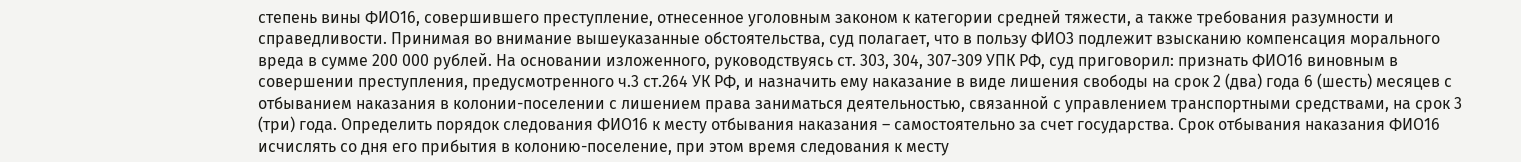степень вины ФИО16, совершившего преступление, отнесенное уголовным законом к категории средней тяжести, а также требования разумности и справедливости. Принимая во внимание вышеуказанные обстоятельства, суд полагает, что в пользу ФИО3 подлежит взысканию компенсация морального вреда в сумме 200 000 рублей. На основании изложенного, руководствуясь ст. 303, 304, 307-309 УПК РФ, суд приговорил: признать ФИО16 виновным в совершении преступления, предусмотренного ч.3 ст.264 УК РФ, и назначить ему наказание в виде лишения свободы на срок 2 (два) года 6 (шесть) месяцев с отбыванием наказания в колонии-поселении с лишением права заниматься деятельностью, связанной с управлением транспортными средствами, на срок 3 (три) года. Определить порядок следования ФИО16 к месту отбывания наказания – самостоятельно за счет государства. Срок отбывания наказания ФИО16 исчислять со дня его прибытия в колонию-поселение, при этом время следования к месту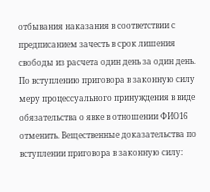отбывания наказания в соответствии с предписанием зачесть в срок лишения свободы из расчета один день за один день. По вступлению приговора в законную силу меру процессуального принуждения в виде обязательства о явке в отношении ФИО16 отменить. Вещественные доказательства по вступлении приговора в законную силу: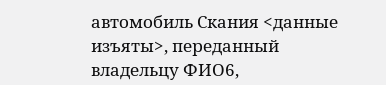автомобиль Скания <данные изъяты>, переданный владельцу ФИО6,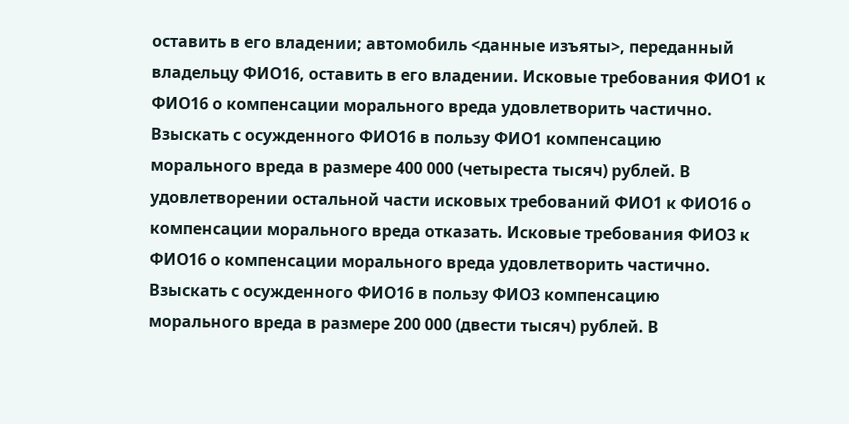оставить в его владении; автомобиль <данные изъяты>, переданный владельцу ФИО16, оставить в его владении. Исковые требования ФИО1 к ФИО16 о компенсации морального вреда удовлетворить частично. Взыскать с осужденного ФИО16 в пользу ФИО1 компенсацию морального вреда в размере 400 000 (четыреста тысяч) рублей. В удовлетворении остальной части исковых требований ФИО1 к ФИО16 о компенсации морального вреда отказать. Исковые требования ФИО3 к ФИО16 о компенсации морального вреда удовлетворить частично. Взыскать с осужденного ФИО16 в пользу ФИО3 компенсацию морального вреда в размере 200 000 (двести тысяч) рублей. В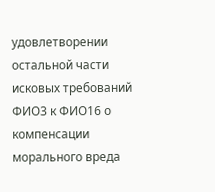удовлетворении остальной части исковых требований ФИО3 к ФИО16 о компенсации морального вреда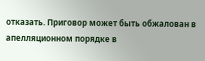отказать. Приговор может быть обжалован в апелляционном порядке в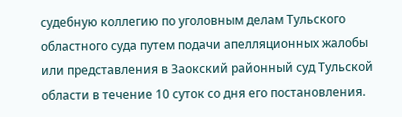судебную коллегию по уголовным делам Тульского областного суда путем подачи апелляционных жалобы или представления в Заокский районный суд Тульской области в течение 10 суток со дня его постановления.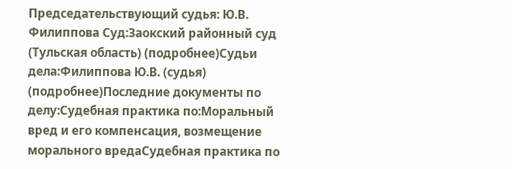Председательствующий судья: Ю.В. Филиппова Суд:Заокский районный суд (Тульская область) (подробнее)Судьи дела:Филиппова Ю.В. (судья) (подробнее)Последние документы по делу:Судебная практика по:Моральный вред и его компенсация, возмещение морального вредаСудебная практика по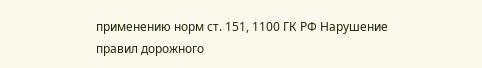применению норм ст. 151, 1100 ГК РФ Нарушение правил дорожного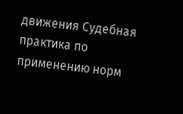движения Судебная практика по применению норм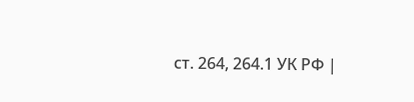ст. 264, 264.1 УК РФ |